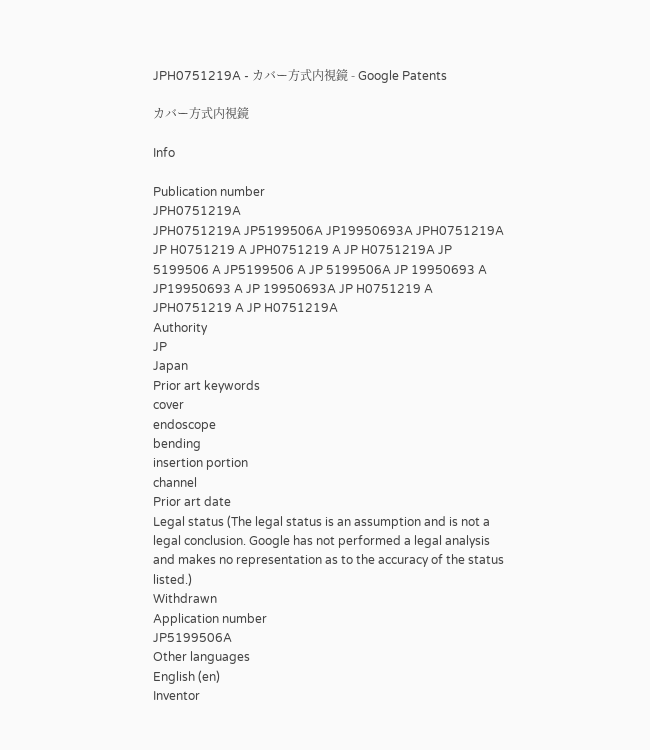JPH0751219A - カバー方式内視鏡 - Google Patents

カバー方式内視鏡

Info

Publication number
JPH0751219A
JPH0751219A JP5199506A JP19950693A JPH0751219A JP H0751219 A JPH0751219 A JP H0751219A JP 5199506 A JP5199506 A JP 5199506A JP 19950693 A JP19950693 A JP 19950693A JP H0751219 A JPH0751219 A JP H0751219A
Authority
JP
Japan
Prior art keywords
cover
endoscope
bending
insertion portion
channel
Prior art date
Legal status (The legal status is an assumption and is not a legal conclusion. Google has not performed a legal analysis and makes no representation as to the accuracy of the status listed.)
Withdrawn
Application number
JP5199506A
Other languages
English (en)
Inventor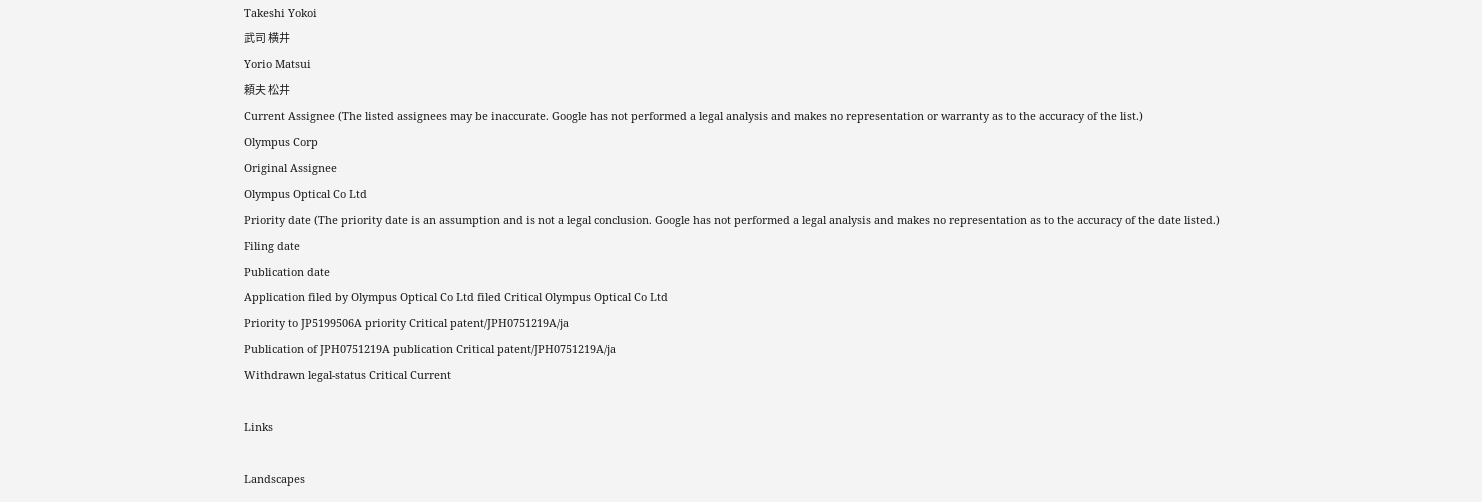Takeshi Yokoi
武司 横井
Yorio Matsui
頼夫 松井
Current Assignee (The listed assignees may be inaccurate. Google has not performed a legal analysis and makes no representation or warranty as to the accuracy of the list.)
Olympus Corp
Original Assignee
Olympus Optical Co Ltd
Priority date (The priority date is an assumption and is not a legal conclusion. Google has not performed a legal analysis and makes no representation as to the accuracy of the date listed.)
Filing date
Publication date
Application filed by Olympus Optical Co Ltd filed Critical Olympus Optical Co Ltd
Priority to JP5199506A priority Critical patent/JPH0751219A/ja
Publication of JPH0751219A publication Critical patent/JPH0751219A/ja
Withdrawn legal-status Critical Current

Links

Landscapes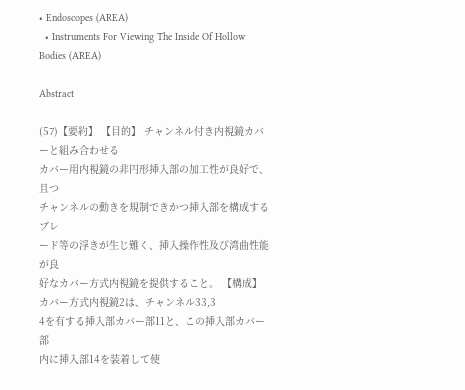• Endoscopes (AREA)
  • Instruments For Viewing The Inside Of Hollow Bodies (AREA)

Abstract

(57)【要約】 【目的】 チャンネル付き内視鏡カバーと組み合わせる
カバー用内視鏡の非円形挿入部の加工性が良好で、且つ
チャンネルの動きを規制できかつ挿入部を構成するブレ
ード等の浮きが生じ難く、挿入操作性及び湾曲性能が良
好なカバー方式内視鏡を提供すること。 【構成】 カバー方式内視鏡2は、チャンネル33,3
4を有する挿入部カバー部11と、この挿入部カバー部
内に挿入部14を装着して使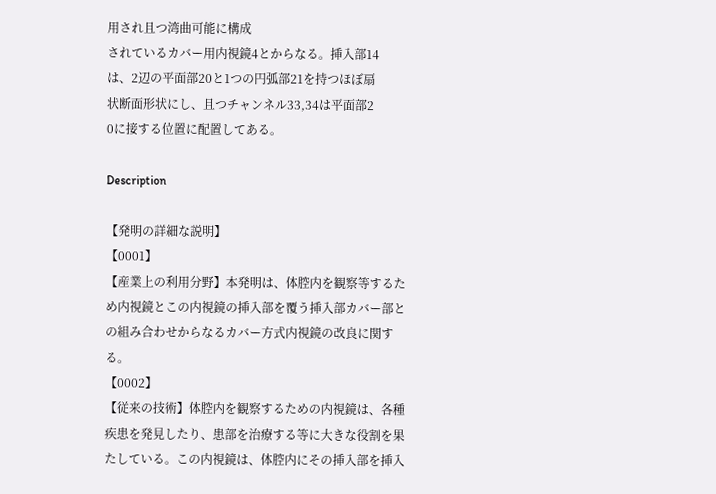用され且つ湾曲可能に構成
されているカバー用内視鏡4とからなる。挿入部14
は、2辺の平面部20と1つの円弧部21を持つほぼ扇
状断面形状にし、且つチャンネル33,34は平面部2
0に接する位置に配置してある。

Description

【発明の詳細な説明】
【0001】
【産業上の利用分野】本発明は、体腔内を観察等するた
め内視鏡とこの内視鏡の挿入部を覆う挿入部カバー部と
の組み合わせからなるカバー方式内視鏡の改良に関す
る。
【0002】
【従来の技術】体腔内を観察するための内視鏡は、各種
疾患を発見したり、患部を治療する等に大きな役割を果
たしている。この内視鏡は、体腔内にその挿入部を挿入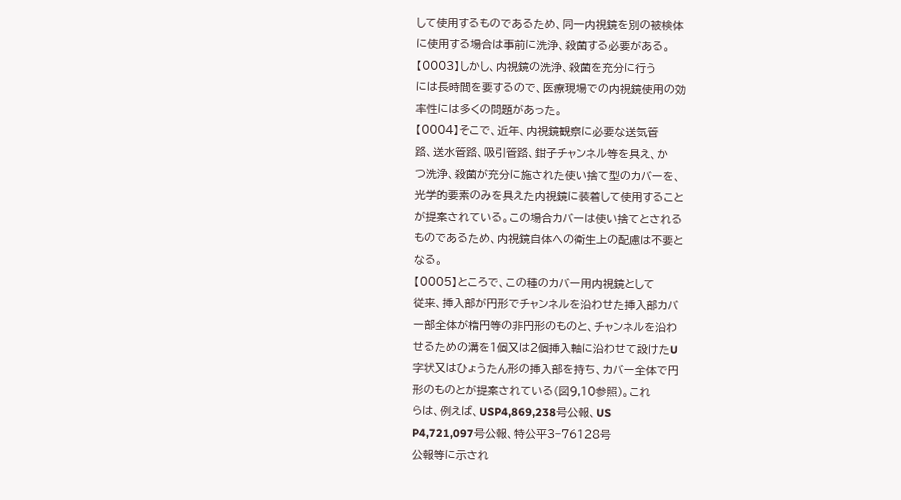して使用するものであるため、同一内視鏡を別の被検体
に使用する場合は事前に洗浄、殺菌する必要がある。
【0003】しかし、内視鏡の洗浄、殺菌を充分に行う
には長時間を要するので、医療現場での内視鏡使用の効
率性には多くの問題があった。
【0004】そこで、近年、内視鏡観察に必要な送気管
路、送水管路、吸引管路、鉗子チャンネル等を具え、か
つ洗浄、殺菌が充分に施された使い捨て型のカバーを、
光学的要素のみを具えた内視鏡に装着して使用すること
が提案されている。この場合カバーは使い捨てとされる
ものであるため、内視鏡自体への衛生上の配慮は不要と
なる。
【0005】ところで、この種のカバー用内視鏡として
従来、挿入部が円形でチャンネルを沿わせた挿入部カバ
ー部全体が楕円等の非円形のものと、チャンネルを沿わ
せるための溝を1個又は2個挿入軸に沿わせて設けたU
字状又はひょうたん形の挿入部を持ち、カバー全体で円
形のものとが提案されている(図9,10参照)。これ
らは、例えば、USP4,869,238号公報、US
P4,721,097号公報、特公平3−76128号
公報等に示され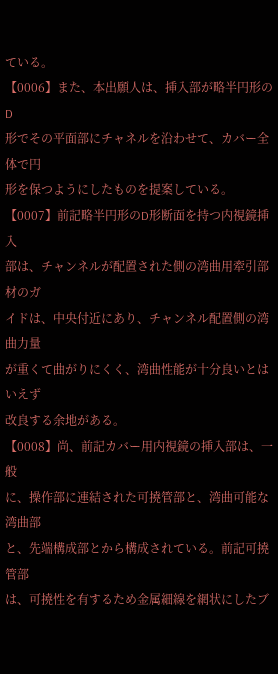ている。
【0006】また、本出願人は、挿入部が略半円形のD
形でその平面部にチャネルを沿わせて、カバー全体で円
形を保つようにしたものを提案している。
【0007】前記略半円形のD形断面を持つ内視鏡挿入
部は、チャンネルが配置された側の湾曲用牽引部材のガ
イドは、中央付近にあり、チャンネル配置側の湾曲力量
が重くて曲がりにくく、湾曲性能が十分良いとはいえず
改良する余地がある。
【0008】尚、前記カバー用内視鏡の挿入部は、一般
に、操作部に連結された可撓管部と、湾曲可能な湾曲部
と、先端構成部とから構成されている。前記可撓管部
は、可撓性を有するため金属細線を網状にしたブ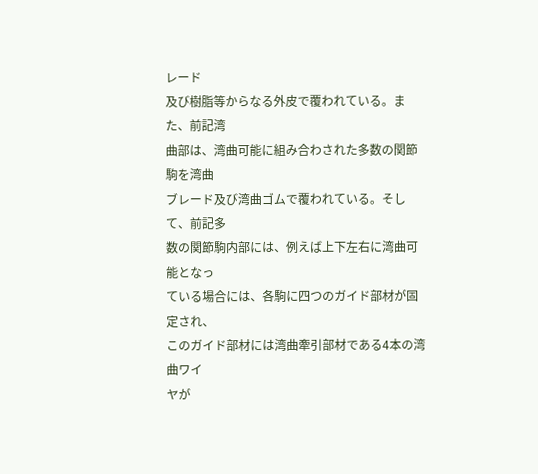レード
及び樹脂等からなる外皮で覆われている。また、前記湾
曲部は、湾曲可能に組み合わされた多数の関節駒を湾曲
ブレード及び湾曲ゴムで覆われている。そして、前記多
数の関節駒内部には、例えば上下左右に湾曲可能となっ
ている場合には、各駒に四つのガイド部材が固定され、
このガイド部材には湾曲牽引部材である4本の湾曲ワイ
ヤが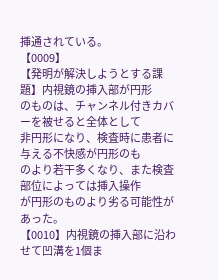挿通されている。
【0009】
【発明が解決しようとする課題】内視鏡の挿入部が円形
のものは、チャンネル付きカバーを被せると全体として
非円形になり、検査時に患者に与える不快感が円形のも
のより若干多くなり、また検査部位によっては挿入操作
が円形のものより劣る可能性があった。
【0010】内視鏡の挿入部に沿わせて凹溝を1個ま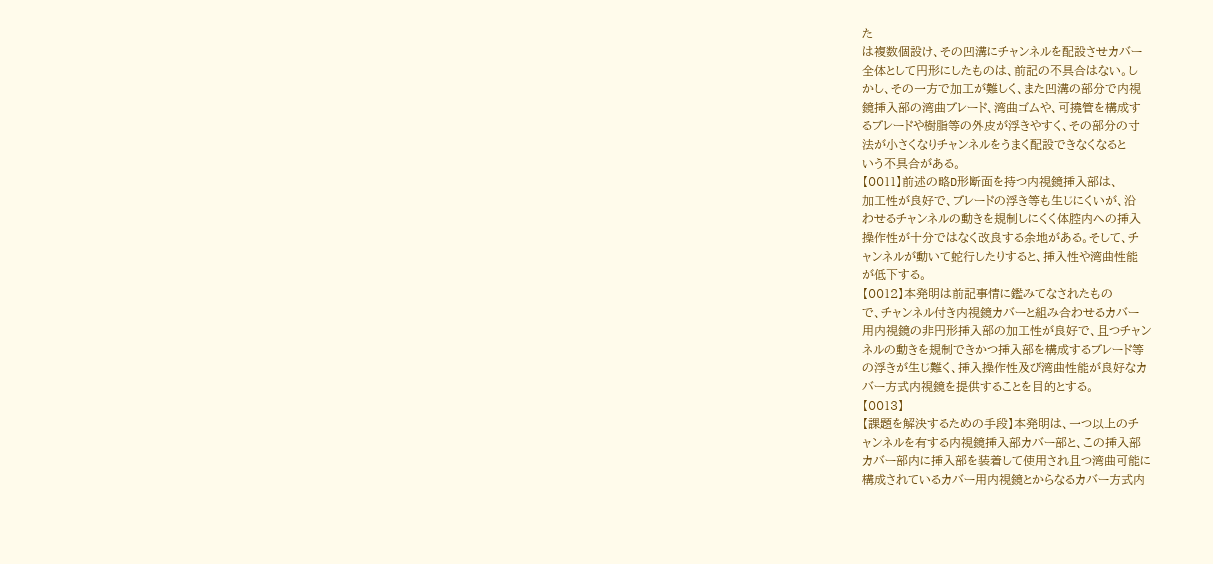た
は複数個設け、その凹溝にチャンネルを配設させカバー
全体として円形にしたものは、前記の不具合はない。し
かし、その一方で加工が難しく、また凹溝の部分で内視
鏡挿入部の湾曲ブレード、湾曲ゴムや、可撓管を構成す
るブレードや樹脂等の外皮が浮きやすく、その部分の寸
法が小さくなりチャンネルをうまく配設できなくなると
いう不具合がある。
【0011】前述の略D形断面を持つ内視鏡挿入部は、
加工性が良好で、ブレードの浮き等も生じにくいが、沿
わせるチャンネルの動きを規制しにくく体腔内への挿入
操作性が十分ではなく改良する余地がある。そして、チ
ャンネルが動いて蛇行したりすると、挿入性や湾曲性能
が低下する。
【0012】本発明は前記事情に鑑みてなされたもの
で、チャンネル付き内視鏡カバーと組み合わせるカバー
用内視鏡の非円形挿入部の加工性が良好で、且つチャン
ネルの動きを規制できかつ挿入部を構成するブレード等
の浮きが生じ難く、挿入操作性及び湾曲性能が良好なカ
バー方式内視鏡を提供することを目的とする。
【0013】
【課題を解決するための手段】本発明は、一つ以上のチ
ャンネルを有する内視鏡挿入部カバー部と、この挿入部
カバー部内に挿入部を装着して使用され且つ湾曲可能に
構成されているカバー用内視鏡とからなるカバー方式内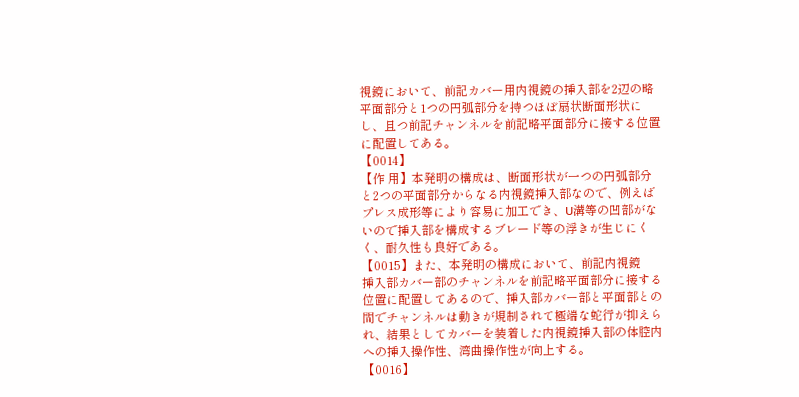視鏡において、前記カバー用内視鏡の挿入部を2辺の略
平面部分と1つの円弧部分を持つほぼ扇状断面形状に
し、且つ前記チャンネルを前記略平面部分に接する位置
に配置してある。
【0014】
【作 用】本発明の構成は、断面形状が一つの円弧部分
と2つの平面部分からなる内視鏡挿入部なので、例えば
プレス成形等により容易に加工でき、U溝等の凹部がな
いので挿入部を構成するブレード等の浮きが生じにく
く、耐久性も良好である。
【0015】また、本発明の構成において、前記内視鏡
挿入部カバー部のチャンネルを前記略平面部分に接する
位置に配置してあるので、挿入部カバー部と平面部との
間でチャンネルは動きが規制されて極端な蛇行が抑えら
れ、結果としてカバーを装着した内視鏡挿入部の体腔内
への挿入操作性、湾曲操作性が向上する。
【0016】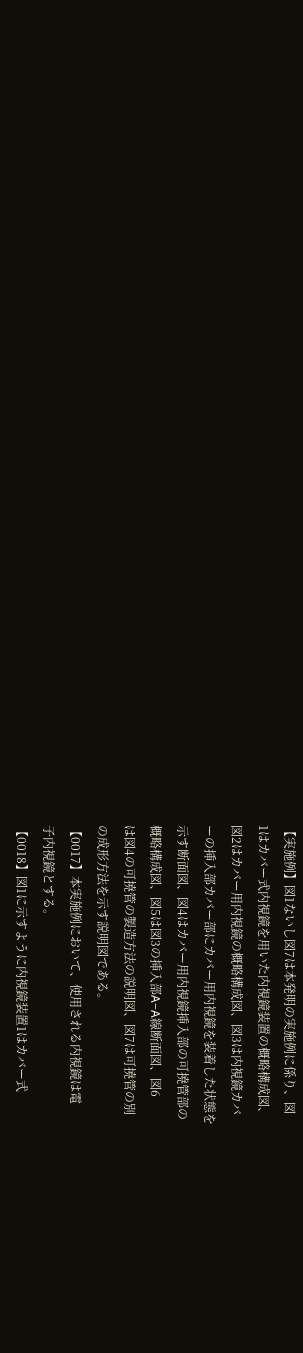【実施例】図1ないし図7は本発明の実施例に係り、図
1はカバー式内視鏡を用いた内視鏡装置の概略構成図、
図2はカバー用内視鏡の概略構成図、図3は内視鏡カバ
ーの挿入部カバー部にカバー用内視鏡を装着した状態を
示す断面図、図4はカバー用内視鏡挿入部の可撓管部の
概略構成図、図5は図3の挿入部A−A線断面図、図6
は図4の可撓管の製造方法の説明図、図7は可撓管の別
の成形方法を示す説明図である。
【0017】本実施例において、使用される内視鏡は電
子内視鏡とする。
【0018】図1に示すように内視鏡装置1はカバー式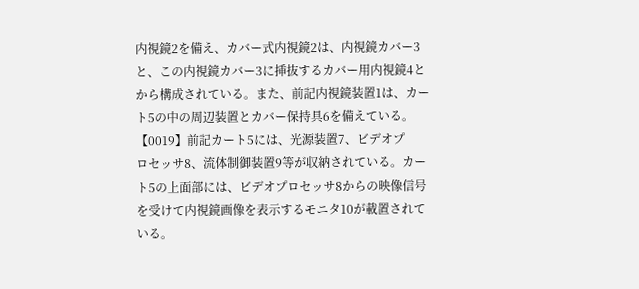内視鏡2を備え、カバー式内視鏡2は、内視鏡カバー3
と、この内視鏡カバー3に挿抜するカバー用内視鏡4と
から構成されている。また、前記内視鏡装置1は、カー
ト5の中の周辺装置とカバー保持具6を備えている。
【0019】前記カート5には、光源装置7、ビデオプ
ロセッサ8、流体制御装置9等が収納されている。カー
ト5の上面部には、ビデオプロセッサ8からの映像信号
を受けて内視鏡画像を表示するモニタ10が載置されて
いる。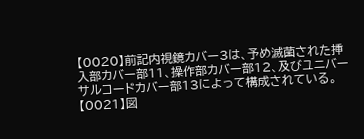【0020】前記内視鏡カバー3は、予め滅菌された挿
入部カバー部11、操作部カバー部12、及びユニバー
サルコードカバー部13によって構成されている。
【0021】図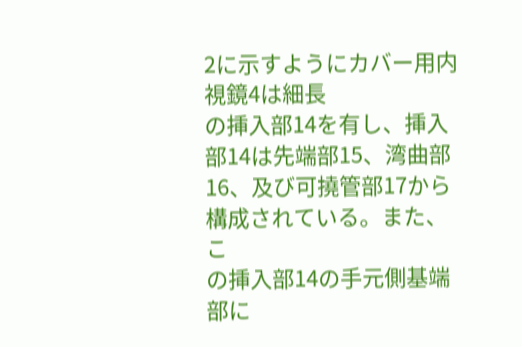2に示すようにカバー用内視鏡4は細長
の挿入部14を有し、挿入部14は先端部15、湾曲部
16、及び可撓管部17から構成されている。また、こ
の挿入部14の手元側基端部に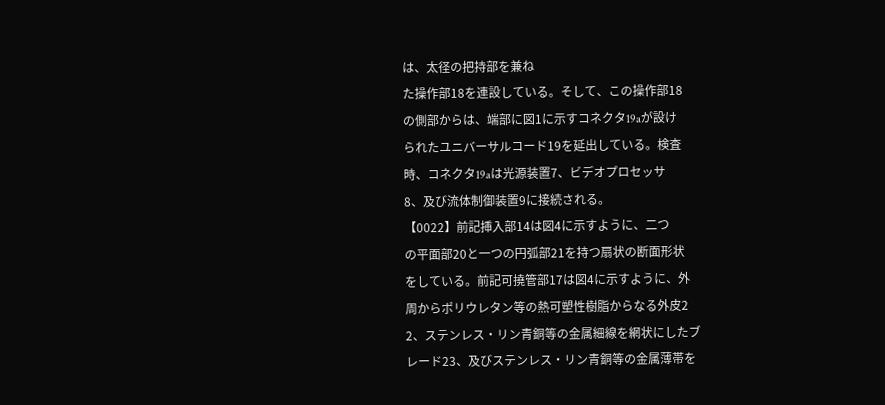は、太径の把持部を兼ね
た操作部18を連設している。そして、この操作部18
の側部からは、端部に図1に示すコネクタ19aが設け
られたユニバーサルコード19を延出している。検査
時、コネクタ19aは光源装置7、ビデオプロセッサ
8、及び流体制御装置9に接続される。
【0022】前記挿入部14は図4に示すように、二つ
の平面部20と一つの円弧部21を持つ扇状の断面形状
をしている。前記可撓管部17は図4に示すように、外
周からポリウレタン等の熱可塑性樹脂からなる外皮2
2、ステンレス・リン青銅等の金属細線を網状にしたブ
レード23、及びステンレス・リン青銅等の金属薄帯を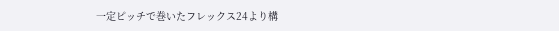一定ピッチで巻いたフレックス24より構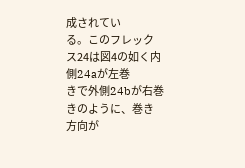成されてい
る。このフレックス24は図4の如く内側24aが左巻
きで外側24bが右巻きのように、巻き方向が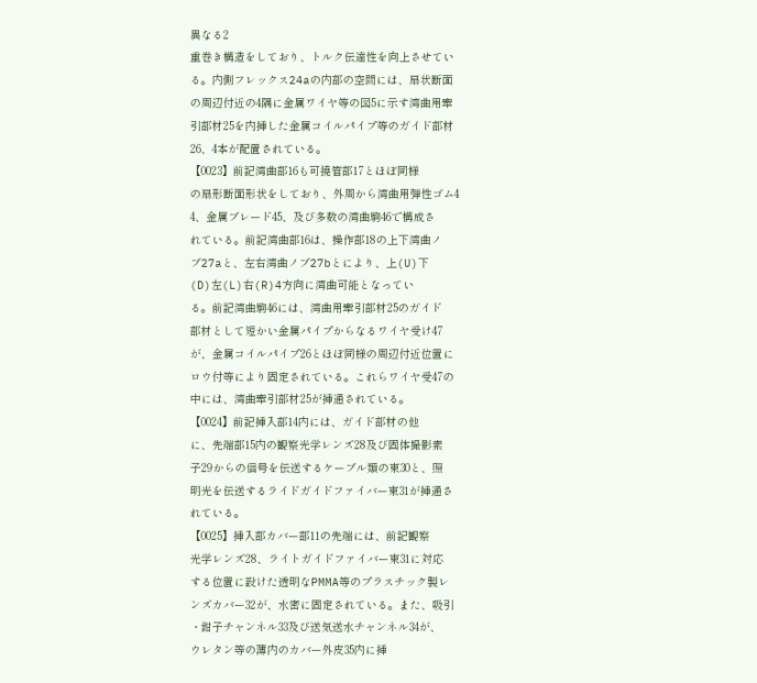異なる2
重巻き構造をしており、トルク伝達性を向上させてい
る。内側フレックス24aの内部の空間には、扇状断面
の周辺付近の4隅に金属ワイヤ等の図5に示す湾曲用牽
引部材25を内挿した金属コイルパイプ等のガイド部材
26、4本が配置されている。
【0023】前記湾曲部16も可撓管部17とほぼ同様
の扇形断面形状をしており、外周から湾曲用弾性ゴム4
4、金属ブレード45、及び多数の湾曲駒46で構成さ
れている。前記湾曲部16は、操作部18の上下湾曲ノ
ブ27aと、左右湾曲ノブ27bとにより、上(U)下
(D)左(L)右(R)4方向に湾曲可能となってい
る。前記湾曲駒46には、湾曲用牽引部材25のガイド
部材として短かい金属パイプからなるワイヤ受け47
が、金属コイルパイプ26とほぼ同様の周辺付近位置に
ロウ付等により固定されている。これらワイヤ受47の
中には、湾曲牽引部材25が挿通されている。
【0024】前記挿入部14内には、ガイド部材の他
に、先端部15内の観察光学レンズ28及び固体撮影素
子29からの信号を伝送するケーブル類の束30と、照
明光を伝送するライドガイドファイバー束31が挿通さ
れている。
【0025】挿入部カバー部11の先端には、前記観察
光学レンズ28、ライトガイドファイバー束31に対応
する位置に設けた透明なPMMA等のプラスチック製レ
ンズカバー32が、水密に固定されている。また、吸引
・鉗子チャンネル33及び送気送水チャンネル34が、
ウレタン等の薄内のカバー外皮35内に挿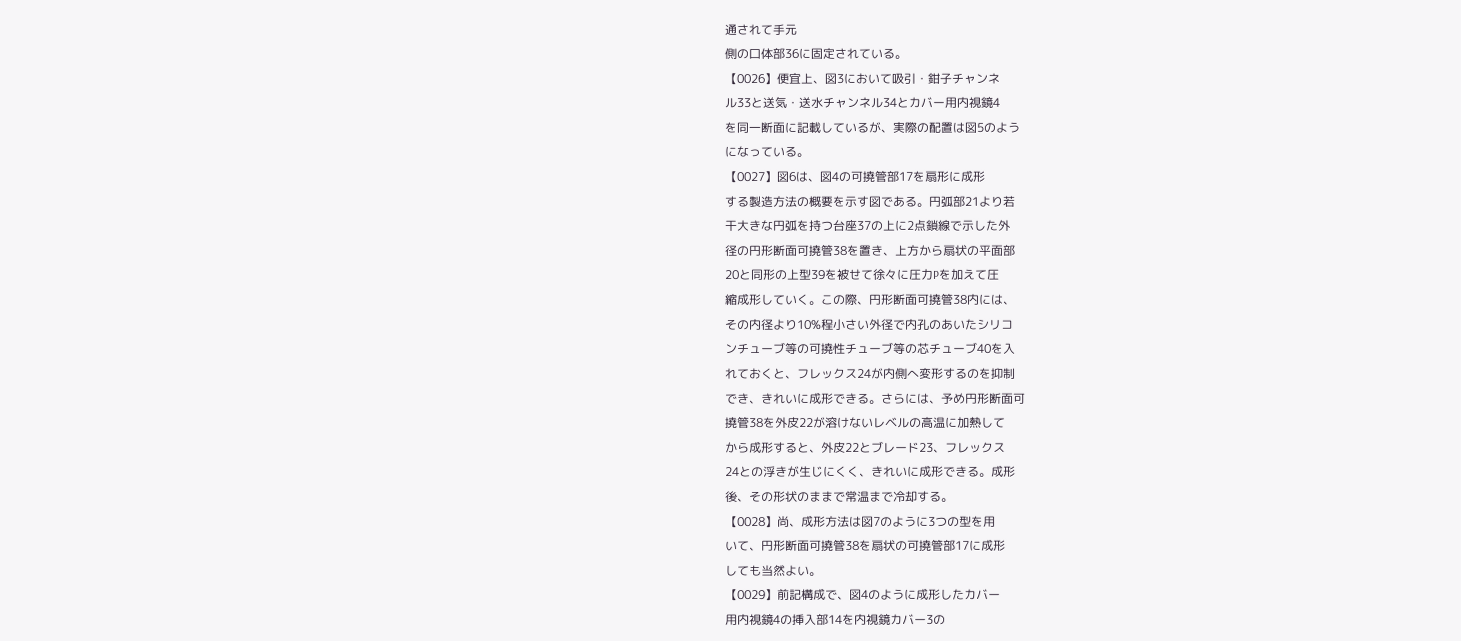通されて手元
側の口体部36に固定されている。
【0026】便宜上、図3において吸引・鉗子チャンネ
ル33と送気・送水チャンネル34とカバー用内視鏡4
を同一断面に記載しているが、実際の配置は図5のよう
になっている。
【0027】図6は、図4の可撓管部17を扇形に成形
する製造方法の概要を示す図である。円弧部21より若
干大きな円弧を持つ台座37の上に2点鎖線で示した外
径の円形断面可撓管38を置き、上方から扇状の平面部
20と同形の上型39を被せて徐々に圧力Pを加えて圧
縮成形していく。この際、円形断面可撓管38内には、
その内径より10%程小さい外径で内孔のあいたシリコ
ンチューブ等の可撓性チューブ等の芯チューブ40を入
れておくと、フレックス24が内側へ変形するのを抑制
でき、きれいに成形できる。さらには、予め円形断面可
撓管38を外皮22が溶けないレベルの高温に加熱して
から成形すると、外皮22とブレード23、フレックス
24との浮きが生じにくく、きれいに成形できる。成形
後、その形状のままで常温まで冷却する。
【0028】尚、成形方法は図7のように3つの型を用
いて、円形断面可撓管38を扇状の可撓管部17に成形
しても当然よい。
【0029】前記構成で、図4のように成形したカバー
用内視鏡4の挿入部14を内視鏡カバー3の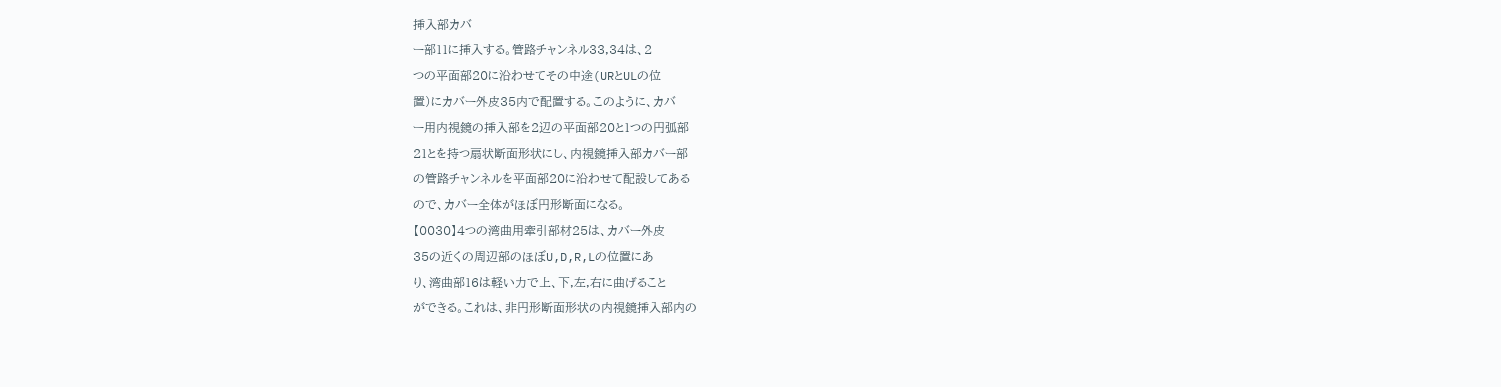挿入部カバ
ー部11に挿入する。管路チャンネル33,34は、2
つの平面部20に沿わせてその中途(URとULの位
置)にカバー外皮35内で配置する。このように、カバ
ー用内視鏡の挿入部を2辺の平面部20と1つの円弧部
21とを持つ扇状断面形状にし、内視鏡挿入部カバー部
の管路チャンネルを平面部20に沿わせて配設してある
ので、カバー全体がほぼ円形断面になる。
【0030】4つの湾曲用牽引部材25は、カバー外皮
35の近くの周辺部のほぼU,D,R,Lの位置にあ
り、湾曲部16は軽い力で上、下,左,右に曲げること
ができる。これは、非円形断面形状の内視鏡挿入部内の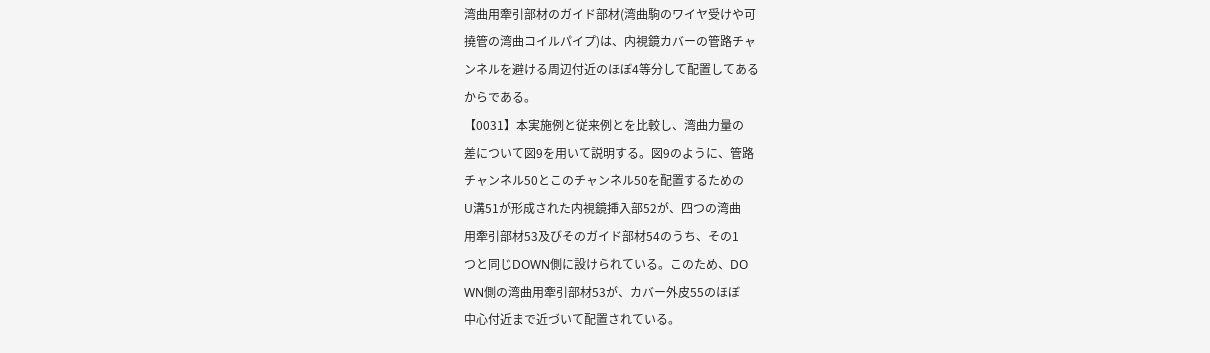湾曲用牽引部材のガイド部材(湾曲駒のワイヤ受けや可
撓管の湾曲コイルパイプ)は、内視鏡カバーの管路チャ
ンネルを避ける周辺付近のほぼ4等分して配置してある
からである。
【0031】本実施例と従来例とを比較し、湾曲力量の
差について図9を用いて説明する。図9のように、管路
チャンネル50とこのチャンネル50を配置するための
U溝51が形成された内視鏡挿入部52が、四つの湾曲
用牽引部材53及びそのガイド部材54のうち、その1
つと同じDOWN側に設けられている。このため、DO
WN側の湾曲用牽引部材53が、カバー外皮55のほぼ
中心付近まで近づいて配置されている。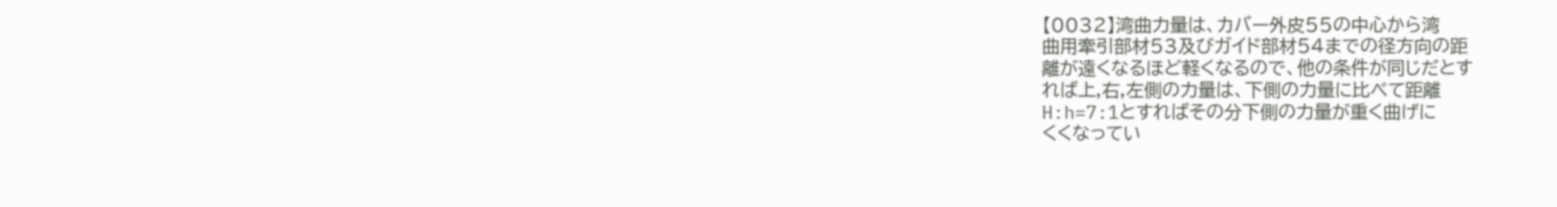【0032】湾曲力量は、カバー外皮55の中心から湾
曲用牽引部材53及びガイド部材54までの径方向の距
離が遠くなるほど軽くなるので、他の条件が同じだとす
れば上,右,左側の力量は、下側の力量に比べて距離
H:h=7:1とすればその分下側の力量が重く曲げに
くくなってい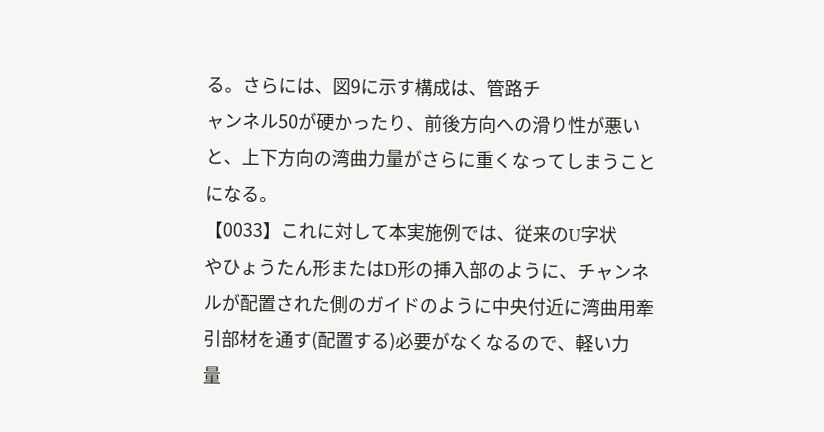る。さらには、図9に示す構成は、管路チ
ャンネル50が硬かったり、前後方向への滑り性が悪い
と、上下方向の湾曲力量がさらに重くなってしまうこと
になる。
【0033】これに対して本実施例では、従来のU字状
やひょうたん形またはD形の挿入部のように、チャンネ
ルが配置された側のガイドのように中央付近に湾曲用牽
引部材を通す(配置する)必要がなくなるので、軽い力
量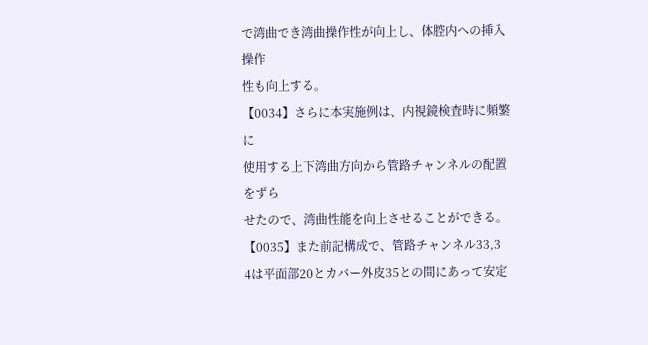で湾曲でき湾曲操作性が向上し、体腔内への挿入操作
性も向上する。
【0034】さらに本実施例は、内視鏡検査時に頻繁に
使用する上下湾曲方向から管路チャンネルの配置をずら
せたので、湾曲性能を向上させることができる。
【0035】また前記構成で、管路チャンネル33,3
4は平面部20とカバー外皮35との間にあって安定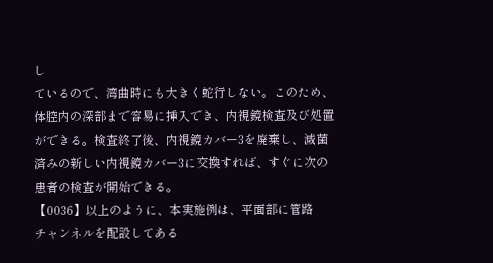し
ているので、湾曲時にも大きく蛇行しない。このため、
体腔内の深部まで容易に挿入でき、内視鏡検査及び処置
ができる。検査終了後、内視鏡カバー3を廃棄し、滅菌
済みの新しい内視鏡カバー3に交換すれば、すぐに次の
患者の検査が開始できる。
【0036】以上のように、本実施例は、平面部に管路
チャンネルを配設してある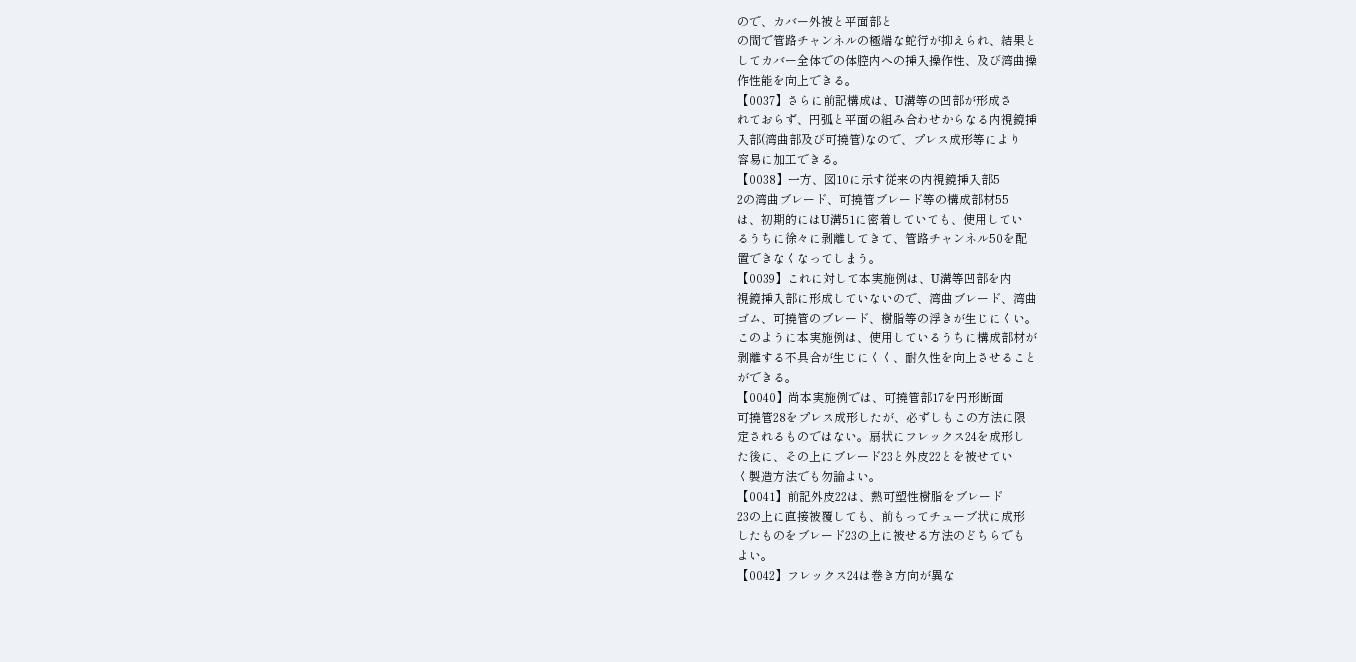ので、カバー外被と平面部と
の間で管路チャンネルの極端な蛇行が抑えられ、結果と
してカバー全体での体腔内への挿入操作性、及び湾曲操
作性能を向上できる。
【0037】さらに前記構成は、U溝等の凹部が形成さ
れておらず、円弧と平面の組み合わせからなる内視鏡挿
入部(湾曲部及び可撓管)なので、プレス成形等により
容易に加工できる。
【0038】一方、図10に示す従来の内視鏡挿入部5
2の湾曲ブレード、可撓管ブレード等の構成部材55
は、初期的にはU溝51に密着していても、使用してい
るうちに徐々に剥離してきて、管路チャンネル50を配
置できなくなってしまう。
【0039】これに対して本実施例は、U溝等凹部を内
視鏡挿入部に形成していないので、湾曲ブレード、湾曲
ゴム、可撓管のブレード、樹脂等の浮きが生じにくい。
このように本実施例は、使用しているうちに構成部材が
剥離する不具合が生じにくく、耐久性を向上させること
ができる。
【0040】尚本実施例では、可撓管部17を円形断面
可撓管28をプレス成形したが、必ずしもこの方法に限
定されるものではない。扇状にフレックス24を成形し
た後に、その上にブレード23と外皮22とを被せてい
く製造方法でも勿論よい。
【0041】前記外皮22は、熱可塑性樹脂をブレード
23の上に直接被覆しても、前もってチューブ状に成形
したものをブレード23の上に被せる方法のどちらでも
よい。
【0042】フレックス24は巻き方向が異な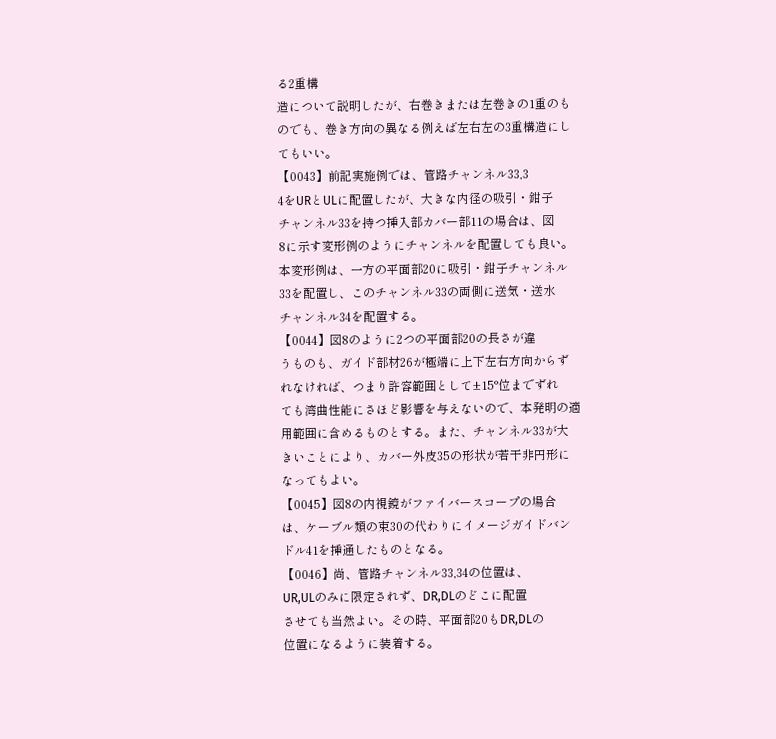る2重構
造について説明したが、右巻きまたは左巻きの1重のも
のでも、巻き方向の異なる例えば左右左の3重構造にし
てもいい。
【0043】前記実施例では、管路チャンネル33,3
4をURとULに配置したが、大きな内径の吸引・鉗子
チャンネル33を持つ挿入部カバー部11の場合は、図
8に示す変形例のようにチャンネルを配置しても良い。
本変形例は、一方の平面部20に吸引・鉗子チャンネル
33を配置し、このチャンネル33の両側に送気・送水
チャンネル34を配置する。
【0044】図8のように2つの平面部20の長さが違
うものも、ガイド部材26が極端に上下左右方向からず
れなければ、つまり許容範囲として±15°位までずれ
ても湾曲性能にさほど影響を与えないので、本発明の適
用範囲に含めるものとする。また、チャンネル33が大
きいことにより、カバー外皮35の形状が若干非円形に
なってもよい。
【0045】図8の内視鏡がファイバースコープの場合
は、ケーブル類の束30の代わりにイメージガイドバン
ドル41を挿通したものとなる。
【0046】尚、管路チャンネル33,34の位置は、
UR,ULのみに限定されず、DR,DLのどこに配置
させても当然よい。その時、平面部20もDR,DLの
位置になるように装着する。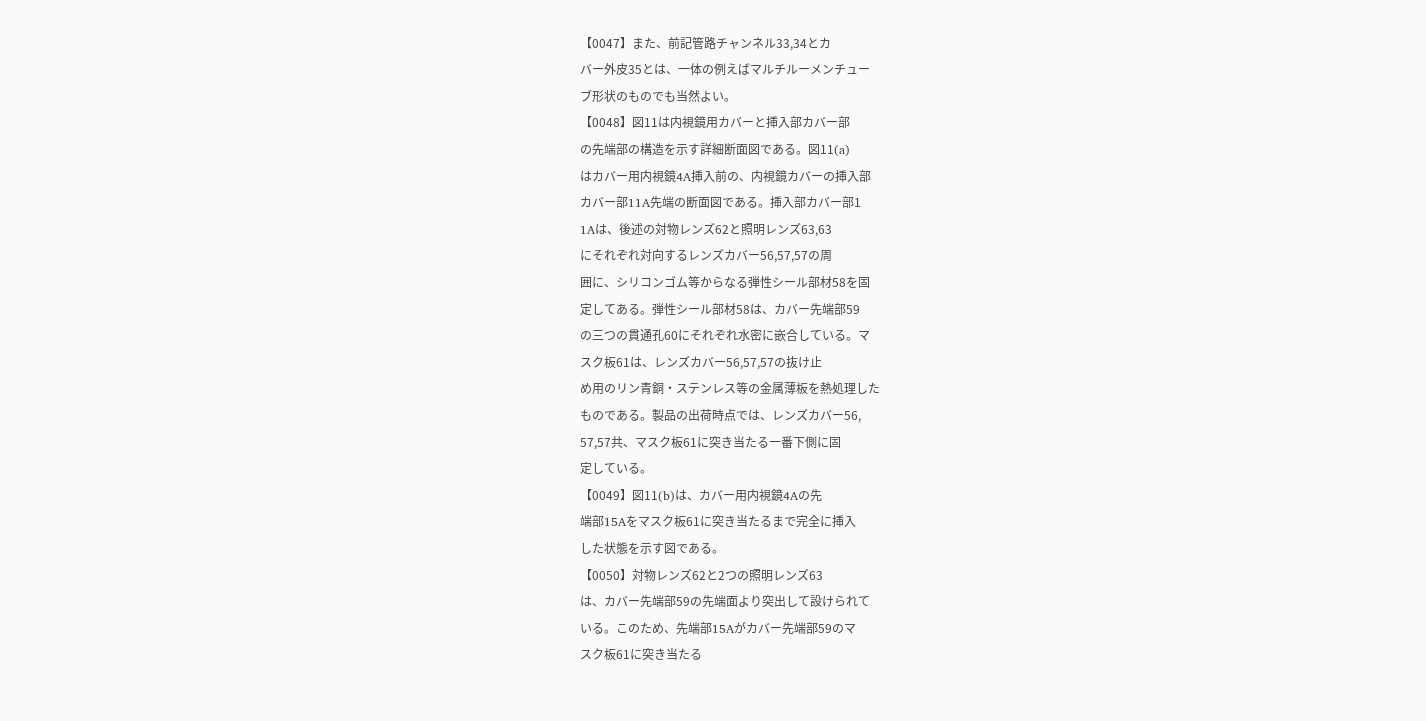【0047】また、前記管路チャンネル33,34とカ
バー外皮35とは、一体の例えばマルチルーメンチュー
ブ形状のものでも当然よい。
【0048】図11は内視鏡用カバーと挿入部カバー部
の先端部の構造を示す詳細断面図である。図11(a)
はカバー用内視鏡4A挿入前の、内視鏡カバーの挿入部
カバー部11A先端の断面図である。挿入部カバー部1
1Aは、後述の対物レンズ62と照明レンズ63,63
にそれぞれ対向するレンズカバー56,57,57の周
囲に、シリコンゴム等からなる弾性シール部材58を固
定してある。弾性シール部材58は、カバー先端部59
の三つの貫通孔60にそれぞれ水密に嵌合している。マ
スク板61は、レンズカバー56,57,57の抜け止
め用のリン青銅・ステンレス等の金属薄板を熱処理した
ものである。製品の出荷時点では、レンズカバー56,
57,57共、マスク板61に突き当たる一番下側に固
定している。
【0049】図11(b)は、カバー用内視鏡4Aの先
端部15Aをマスク板61に突き当たるまで完全に挿入
した状態を示す図である。
【0050】対物レンズ62と2つの照明レンズ63
は、カバー先端部59の先端面より突出して設けられて
いる。このため、先端部15Aがカバー先端部59のマ
スク板61に突き当たる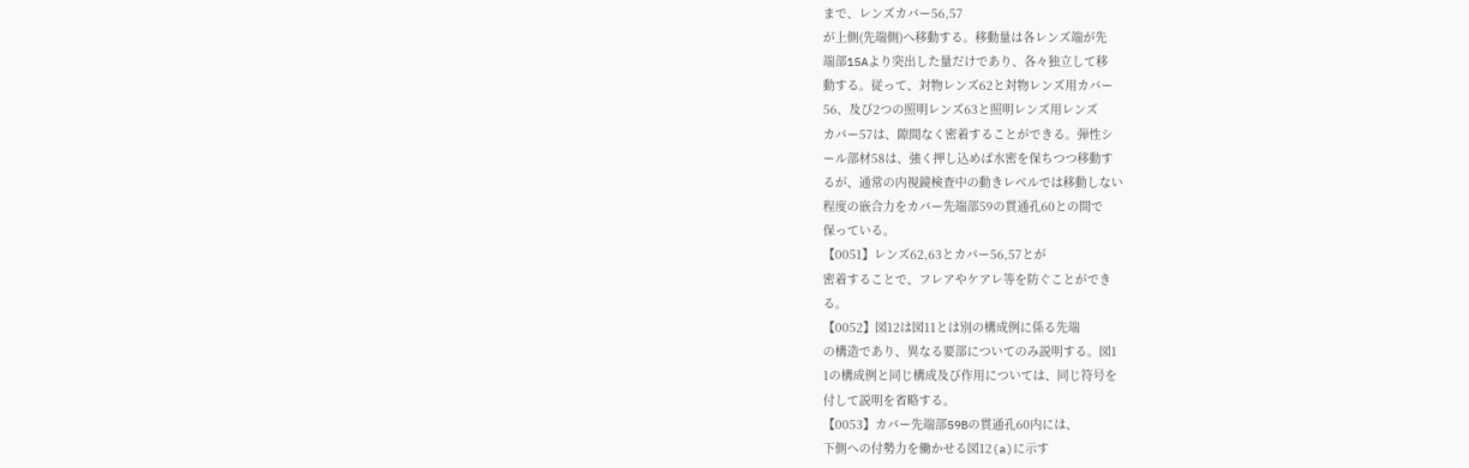まで、レンズカバー56,57
が上側(先端側)へ移動する。移動量は各レンズ端が先
端部15Aより突出した量だけであり、各々独立して移
動する。従って、対物レンズ62と対物レンズ用カバー
56、及び2つの照明レンズ63と照明レンズ用レンズ
カバー57は、隙間なく密着することができる。弾性シ
ール部材58は、強く押し込めば水密を保ちつつ移動す
るが、通常の内視鏡検査中の動きレベルでは移動しない
程度の嵌合力をカバー先端部59の貫通孔60との間で
保っている。
【0051】レンズ62,63とカバー56,57とが
密着することで、フレアやケアレ等を防ぐことができ
る。
【0052】図12は図11とは別の構成例に係る先端
の構造であり、異なる要部についてのみ説明する。図1
1の構成例と同じ構成及び作用については、同じ符号を
付して説明を省略する。
【0053】カバー先端部59Bの貫通孔60内には、
下側への付勢力を働かせる図12(a)に示す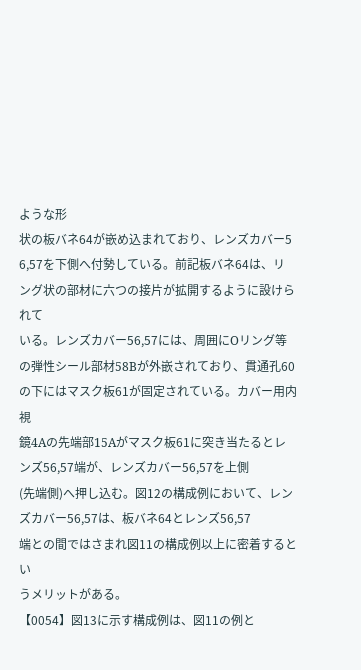ような形
状の板バネ64が嵌め込まれており、レンズカバー5
6,57を下側へ付勢している。前記板バネ64は、リ
ング状の部材に六つの接片が拡開するように設けられて
いる。レンズカバー56,57には、周囲にOリング等
の弾性シール部材58Bが外嵌されており、貫通孔60
の下にはマスク板61が固定されている。カバー用内視
鏡4Aの先端部15Aがマスク板61に突き当たるとレ
ンズ56,57端が、レンズカバー56,57を上側
(先端側)へ押し込む。図12の構成例において、レン
ズカバー56,57は、板バネ64とレンズ56,57
端との間ではさまれ図11の構成例以上に密着するとい
うメリットがある。
【0054】図13に示す構成例は、図11の例と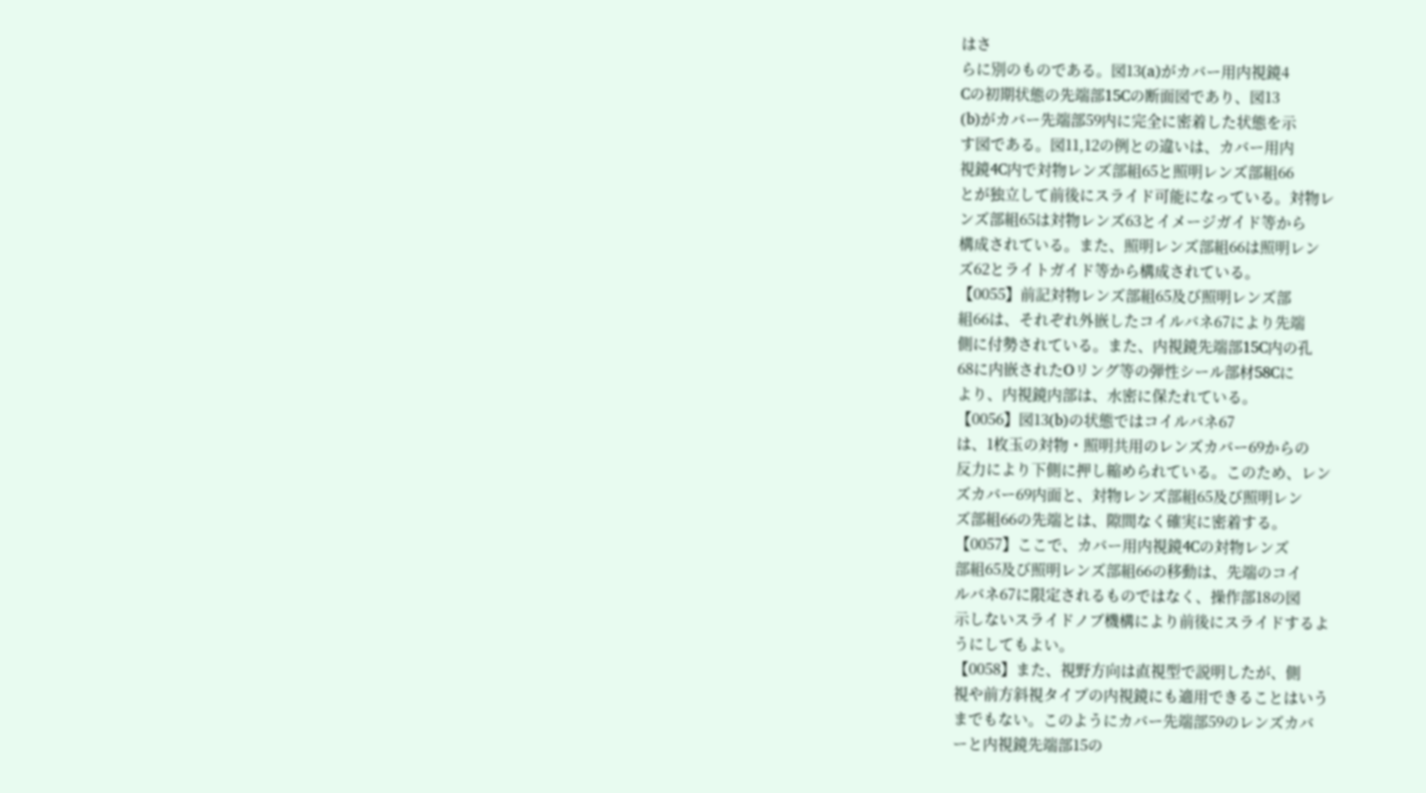はさ
らに別のものである。図13(a)がカバー用内視鏡4
Cの初期状態の先端部15Cの断面図であり、図13
(b)がカバー先端部59内に完全に密着した状態を示
す図である。図11,12の例との違いは、カバー用内
視鏡4C内で対物レンズ部組65と照明レンズ部組66
とが独立して前後にスライド可能になっている。対物レ
ンズ部組65は対物レンズ63とイメージガイド等から
構成されている。また、照明レンズ部組66は照明レン
ズ62とライトガイド等から構成されている。
【0055】前記対物レンズ部組65及び照明レンズ部
組66は、それぞれ外嵌したコイルバネ67により先端
側に付勢されている。また、内視鏡先端部15C内の孔
68に内嵌されたOリング等の弾性シール部材58Cに
より、内視鏡内部は、水密に保たれている。
【0056】図13(b)の状態ではコイルバネ67
は、1枚玉の対物・照明共用のレンズカバー69からの
反力により下側に押し縮められている。このため、レン
ズカバー69内面と、対物レンズ部組65及び照明レン
ズ部組66の先端とは、隙間なく確実に密着する。
【0057】ここで、カバー用内視鏡4Cの対物レンズ
部組65及び照明レンズ部組66の移動は、先端のコイ
ルバネ67に限定されるものではなく、操作部18の図
示しないスライドノブ機構により前後にスライドするよ
うにしてもよい。
【0058】また、視野方向は直視型で説明したが、側
視や前方斜視タイプの内視鏡にも適用できることはいう
までもない。このようにカバー先端部59のレンズカバ
ーと内視鏡先端部15の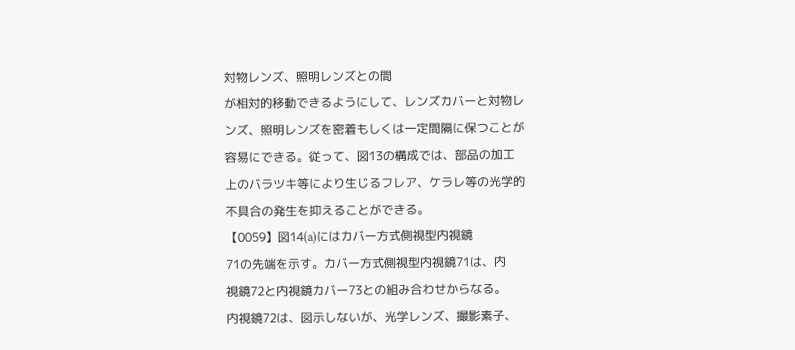対物レンズ、照明レンズとの間
が相対的移動できるようにして、レンズカバーと対物レ
ンズ、照明レンズを密着もしくは一定間隔に保つことが
容易にできる。従って、図13の構成では、部品の加工
上のバラツキ等により生じるフレア、ケラレ等の光学的
不具合の発生を抑えることができる。
【0059】図14(a)にはカバー方式側視型内視鏡
71の先端を示す。カバー方式側視型内視鏡71は、内
視鏡72と内視鏡カバー73との組み合わせからなる。
内視鏡72は、図示しないが、光学レンズ、撮影素子、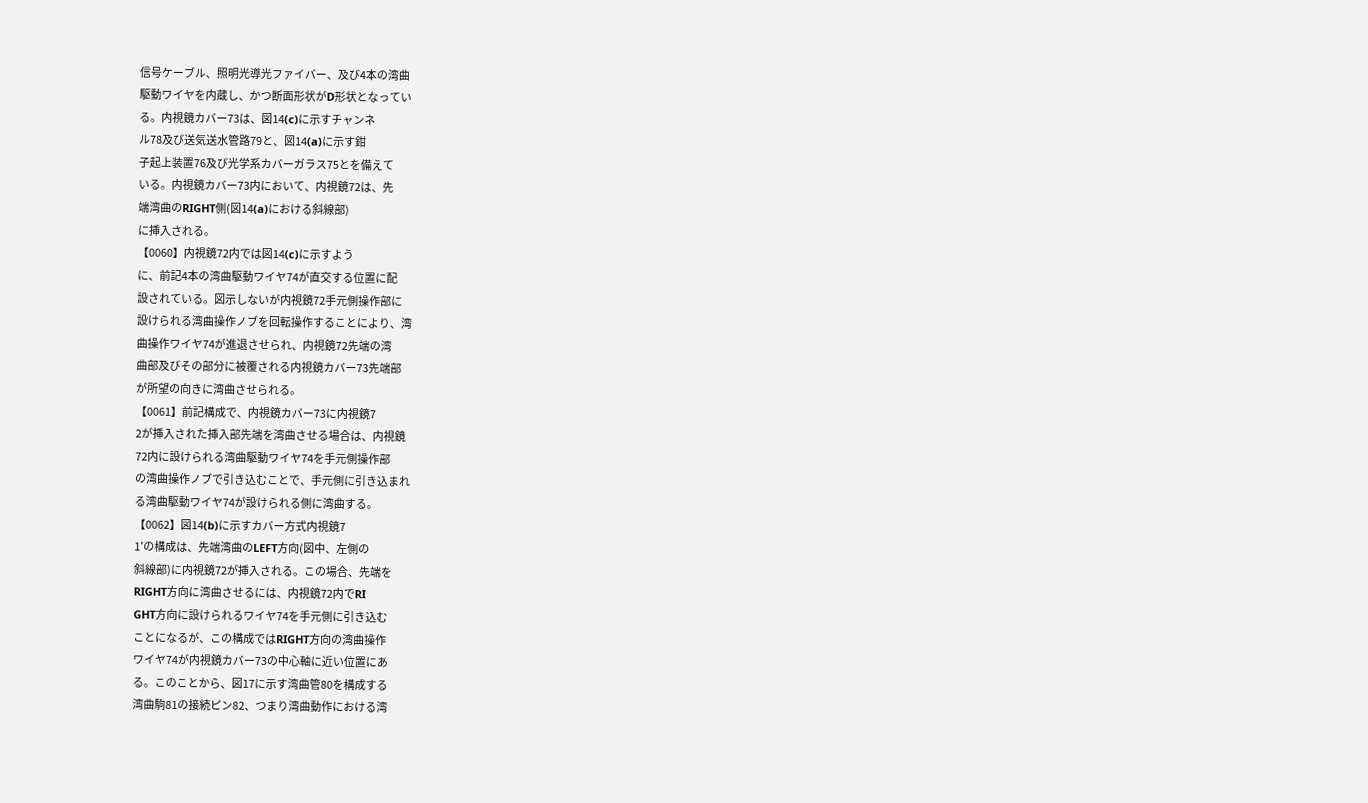信号ケーブル、照明光導光ファイバー、及び4本の湾曲
駆動ワイヤを内蔵し、かつ断面形状がD形状となってい
る。内視鏡カバー73は、図14(c)に示すチャンネ
ル78及び送気送水管路79と、図14(a)に示す鉗
子起上装置76及び光学系カバーガラス75とを備えて
いる。内視鏡カバー73内において、内視鏡72は、先
端湾曲のRIGHT側(図14(a)における斜線部)
に挿入される。
【0060】内視鏡72内では図14(c)に示すよう
に、前記4本の湾曲駆動ワイヤ74が直交する位置に配
設されている。図示しないが内視鏡72手元側操作部に
設けられる湾曲操作ノブを回転操作することにより、湾
曲操作ワイヤ74が進退させられ、内視鏡72先端の湾
曲部及びその部分に被覆される内視鏡カバー73先端部
が所望の向きに湾曲させられる。
【0061】前記構成で、内視鏡カバー73に内視鏡7
2が挿入された挿入部先端を湾曲させる場合は、内視鏡
72内に設けられる湾曲駆動ワイヤ74を手元側操作部
の湾曲操作ノブで引き込むことで、手元側に引き込まれ
る湾曲駆動ワイヤ74が設けられる側に湾曲する。
【0062】図14(b)に示すカバー方式内視鏡7
1′の構成は、先端湾曲のLEFT方向(図中、左側の
斜線部)に内視鏡72が挿入される。この場合、先端を
RIGHT方向に湾曲させるには、内視鏡72内でRI
GHT方向に設けられるワイヤ74を手元側に引き込む
ことになるが、この構成ではRIGHT方向の湾曲操作
ワイヤ74が内視鏡カバー73の中心軸に近い位置にあ
る。このことから、図17に示す湾曲管80を構成する
湾曲駒81の接続ピン82、つまり湾曲動作における湾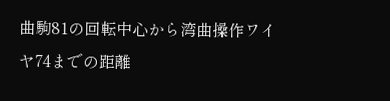曲駒81の回転中心から湾曲操作ワイヤ74までの距離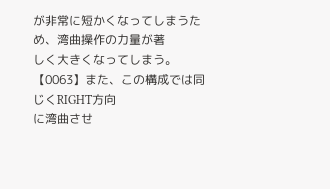が非常に短かくなってしまうため、湾曲操作の力量が著
しく大きくなってしまう。
【0063】また、この構成では同じくRIGHT方向
に湾曲させ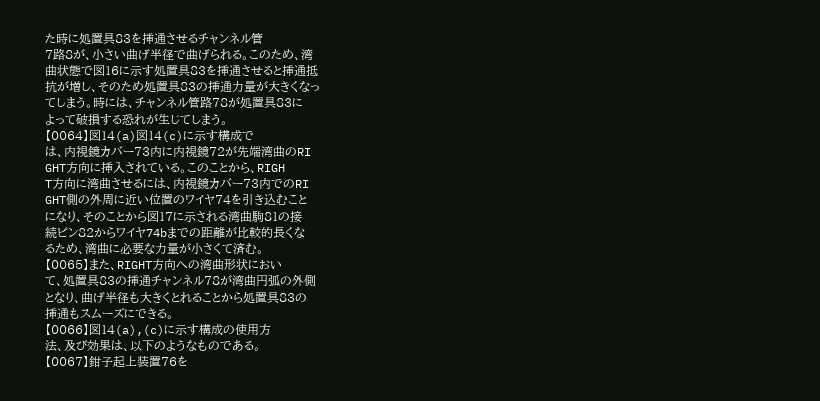た時に処置具83を挿通させるチャンネル管
7路8が、小さい曲げ半径で曲げられる。このため、湾
曲状態で図16に示す処置具83を挿通させると挿通抵
抗が増し、そのため処置具83の挿通力量が大きくなっ
てしまう。時には、チャンネル管路78が処置具83に
よって破損する恐れが生じてしまう。
【0064】図14(a)図14(c)に示す構成で
は、内視鏡カバー73内に内視鏡72が先端湾曲のRI
GHT方向に挿入されている。このことから、RIGH
T方向に湾曲させるには、内視鏡カバー73内でのRI
GHT側の外周に近い位置のワイヤ74を引き込むこと
になり、そのことから図17に示される湾曲駒81の接
続ピン82からワイヤ74bまでの距離が比較的長くな
るため、湾曲に必要な力量が小さくて済む。
【0065】また、RIGHT方向への湾曲形状におい
て、処置具83の挿通チャンネル78が湾曲円弧の外側
となり、曲げ半径も大きくとれることから処置具83の
挿通もスムーズにできる。
【0066】図14(a),(c)に示す構成の使用方
法、及び効果は、以下のようなものである。
【0067】鉗子起上装置76を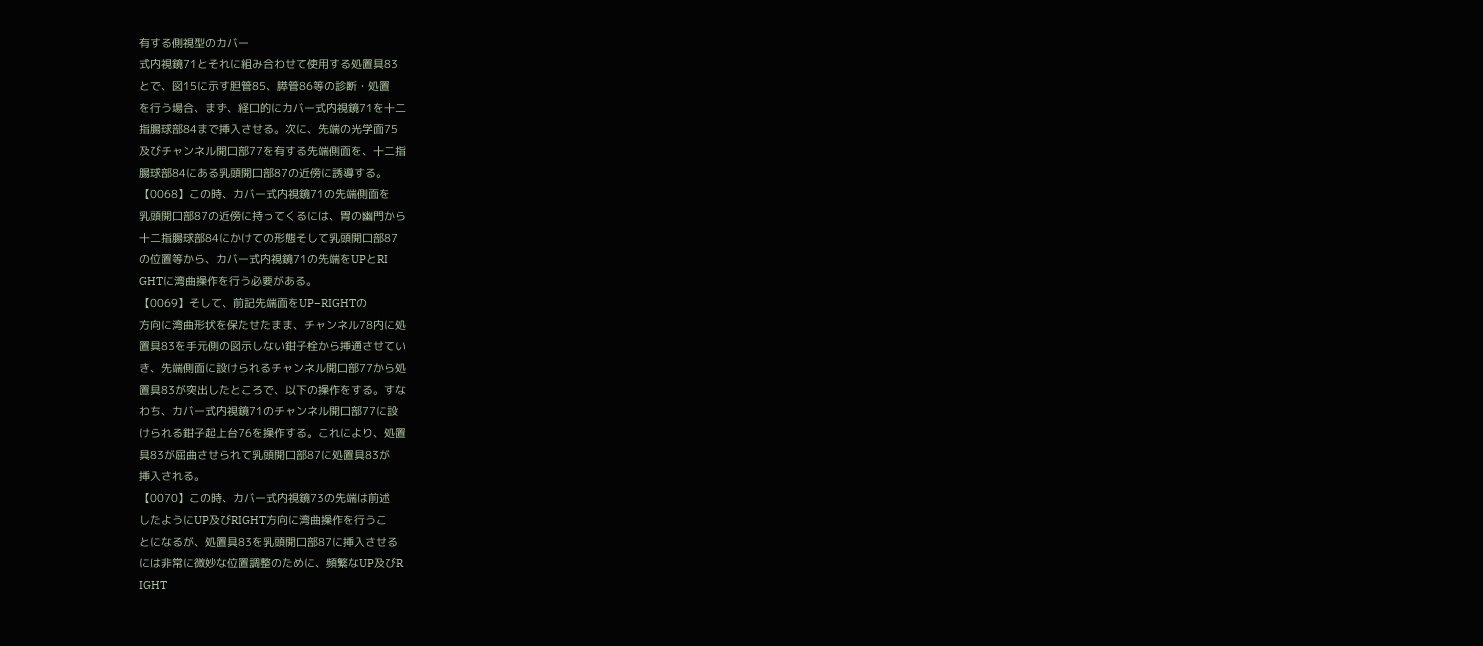有する側視型のカバー
式内視鏡71とそれに組み合わせて使用する処置具83
とで、図15に示す胆管85、膵管86等の診断・処置
を行う場合、まず、経口的にカバー式内視鏡71を十二
指腸球部84まで挿入させる。次に、先端の光学面75
及びチャンネル開口部77を有する先端側面を、十二指
腸球部84にある乳頭開口部87の近傍に誘導する。
【0068】この時、カバー式内視鏡71の先端側面を
乳頭開口部87の近傍に持ってくるには、胃の幽門から
十二指腸球部84にかけての形態そして乳頭開口部87
の位置等から、カバー式内視鏡71の先端をUPとRI
GHTに湾曲操作を行う必要がある。
【0069】そして、前記先端面をUP−RIGHTの
方向に湾曲形状を保たせたまま、チャンネル78内に処
置具83を手元側の図示しない鉗子栓から挿通させてい
き、先端側面に設けられるチャンネル開口部77から処
置具83が突出したところで、以下の操作をする。すな
わち、カバー式内視鏡71のチャンネル開口部77に設
けられる鉗子起上台76を操作する。これにより、処置
具83が屈曲させられて乳頭開口部87に処置具83が
挿入される。
【0070】この時、カバー式内視鏡73の先端は前述
したようにUP及びRIGHT方向に湾曲操作を行うこ
とになるが、処置具83を乳頭開口部87に挿入させる
には非常に微妙な位置調整のために、頻繁なUP及びR
IGHT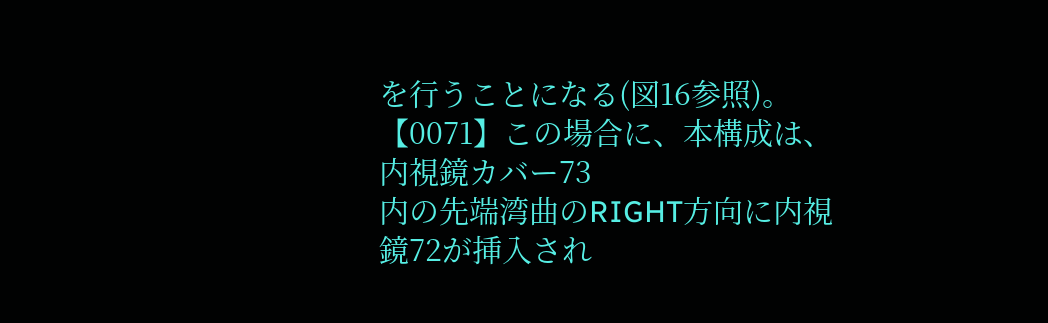を行うことになる(図16参照)。
【0071】この場合に、本構成は、内視鏡カバー73
内の先端湾曲のRIGHT方向に内視鏡72が挿入され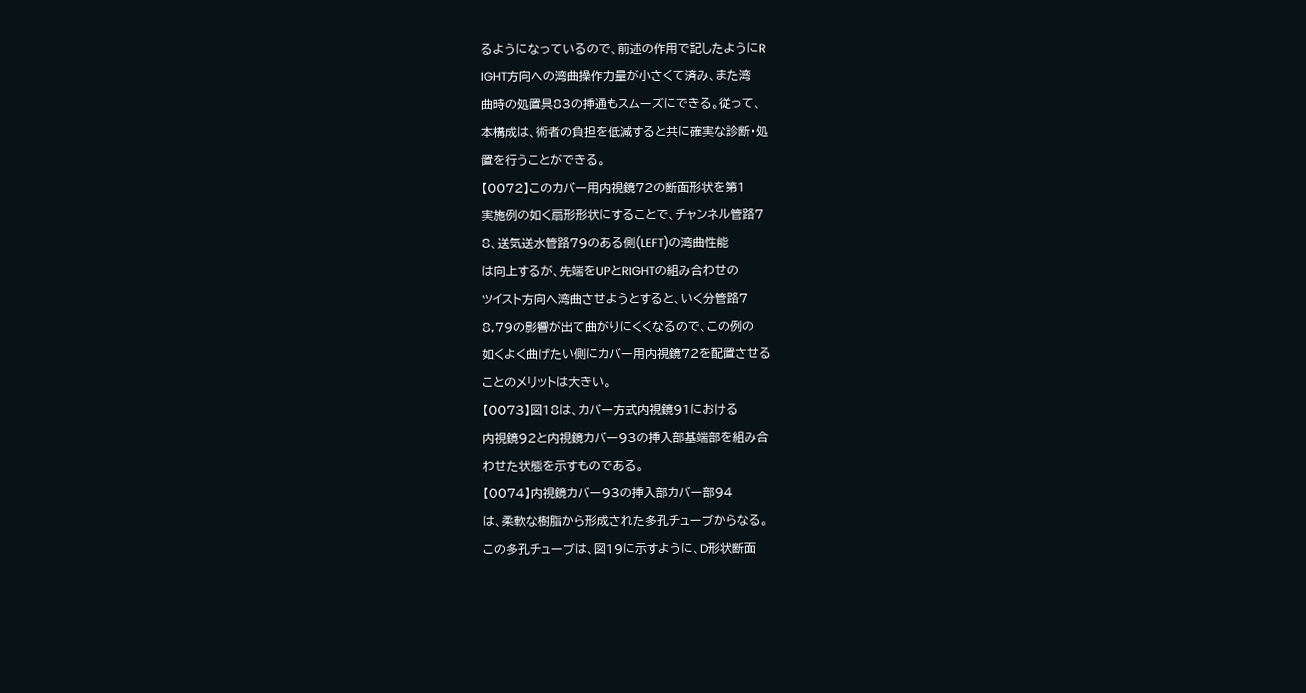るようになっているので、前述の作用で記したようにR
IGHT方向への湾曲操作力量が小さくて済み、また湾
曲時の処置具83の挿通もスムーズにできる。従って、
本構成は、術者の負担を低減すると共に確実な診断・処
置を行うことができる。
【0072】このカバー用内視鏡72の断面形状を第1
実施例の如く扇形形状にすることで、チャンネル管路7
8、送気送水管路79のある側(LEFT)の湾曲性能
は向上するが、先端をUPとRIGHTの組み合わせの
ツイスト方向へ湾曲させようとすると、いく分管路7
8,79の影響が出て曲がりにくくなるので、この例の
如くよく曲げたい側にカバー用内視鏡72を配置させる
ことのメリットは大きい。
【0073】図18は、カバー方式内視鏡91における
内視鏡92と内視鏡カバー93の挿入部基端部を組み合
わせた状態を示すものである。
【0074】内視鏡カバー93の挿入部カバー部94
は、柔軟な樹脂から形成された多孔チューブからなる。
この多孔チューブは、図19に示すように、D形状断面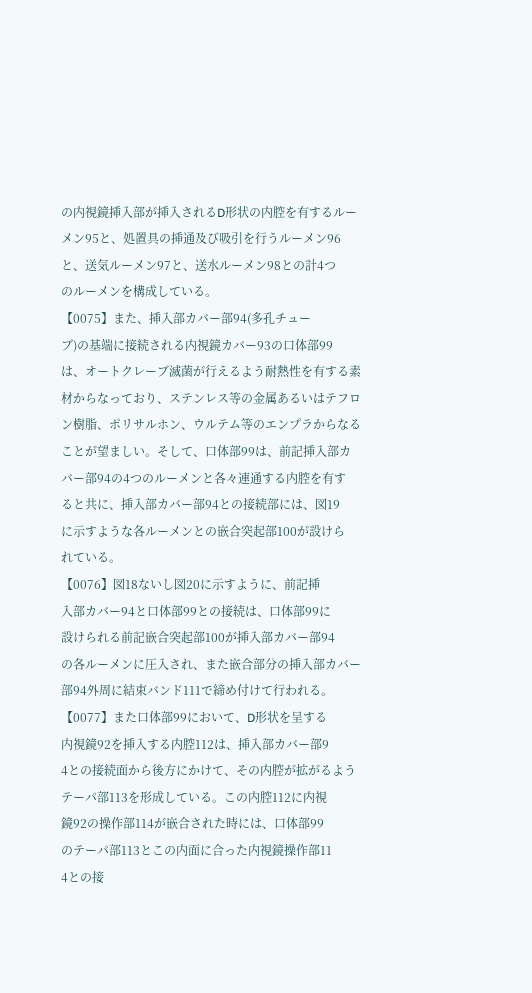の内視鏡挿入部が挿入されるD形状の内腔を有するルー
メン95と、処置具の挿通及び吸引を行うルーメン96
と、送気ルーメン97と、送水ルーメン98との計4つ
のルーメンを構成している。
【0075】また、挿入部カバー部94(多孔チュー
ブ)の基端に接続される内視鏡カバー93の口体部99
は、オートクレーブ滅菌が行えるよう耐熱性を有する素
材からなっており、ステンレス等の金属あるいはテフロ
ン樹脂、ポリサルホン、ウルテム等のエンプラからなる
ことが望ましい。そして、口体部99は、前記挿入部カ
バー部94の4つのルーメンと各々連通する内腔を有す
ると共に、挿入部カバー部94との接続部には、図19
に示すような各ルーメンとの嵌合突起部100が設けら
れている。
【0076】図18ないし図20に示すように、前記挿
入部カバー94と口体部99との接続は、口体部99に
設けられる前記嵌合突起部100が挿入部カバー部94
の各ルーメンに圧入され、また嵌合部分の挿入部カバー
部94外周に結束バンド111で締め付けて行われる。
【0077】また口体部99において、D形状を呈する
内視鏡92を挿入する内腔112は、挿入部カバー部9
4との接続面から後方にかけて、その内腔が拡がるよう
テーパ部113を形成している。この内腔112に内視
鏡92の操作部114が嵌合された時には、口体部99
のテーパ部113とこの内面に合った内視鏡操作部11
4との接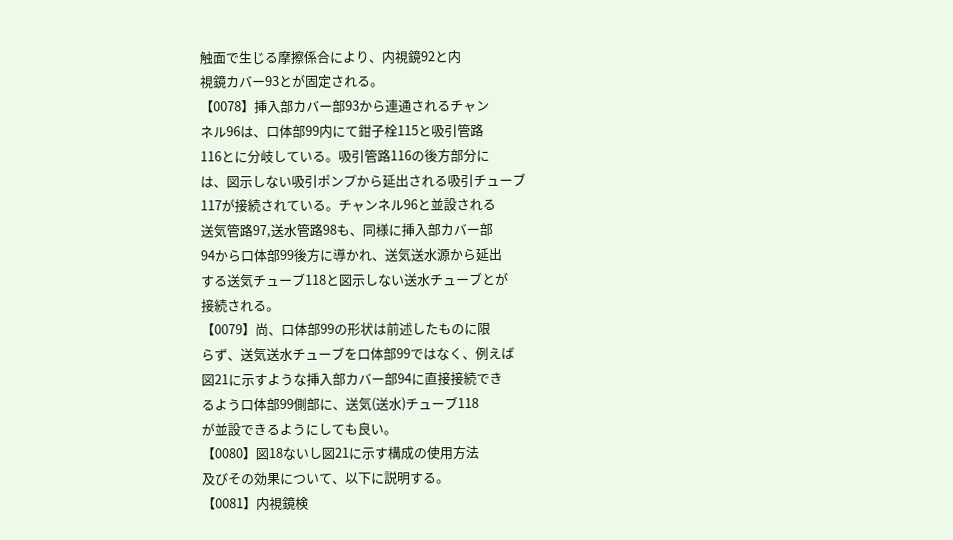触面で生じる摩擦係合により、内視鏡92と内
視鏡カバー93とが固定される。
【0078】挿入部カバー部93から連通されるチャン
ネル96は、口体部99内にて鉗子栓115と吸引管路
116とに分岐している。吸引管路116の後方部分に
は、図示しない吸引ポンプから延出される吸引チューブ
117が接続されている。チャンネル96と並設される
送気管路97,送水管路98も、同様に挿入部カバー部
94から口体部99後方に導かれ、送気送水源から延出
する送気チューブ118と図示しない送水チューブとが
接続される。
【0079】尚、口体部99の形状は前述したものに限
らず、送気送水チューブを口体部99ではなく、例えば
図21に示すような挿入部カバー部94に直接接続でき
るよう口体部99側部に、送気(送水)チューブ118
が並設できるようにしても良い。
【0080】図18ないし図21に示す構成の使用方法
及びその効果について、以下に説明する。
【0081】内視鏡検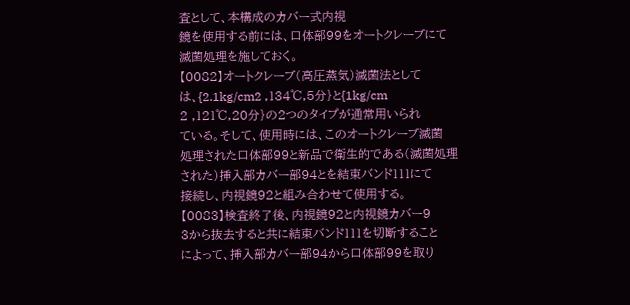査として、本構成のカバー式内視
鏡を使用する前には、口体部99をオートクレーブにて
滅菌処理を施しておく。
【0082】オートクレーブ(高圧蒸気)滅菌法として
は、{2.1kg/cm2 ,134℃,5分}と{1kg/cm
2 ,121℃,20分}の2つのタイプが通常用いられ
ている。そして、使用時には、このオートクレーブ滅菌
処理された口体部99と新品で衛生的である(滅菌処理
された)挿入部カバー部94とを結束バンド111にて
接続し、内視鏡92と組み合わせて使用する。
【0083】検査終了後、内視鏡92と内視鏡カバー9
3から抜去すると共に結束バンド111を切断すること
によって、挿入部カバー部94から口体部99を取り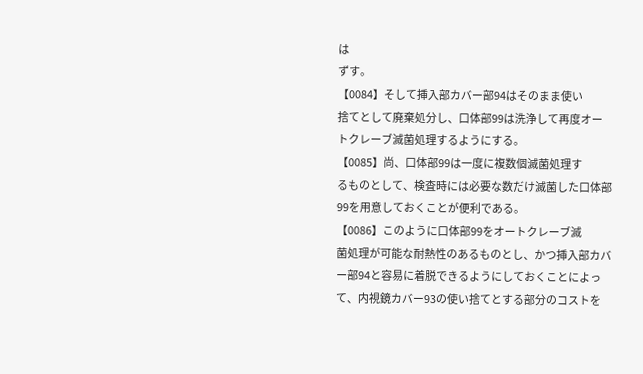は
ずす。
【0084】そして挿入部カバー部94はそのまま使い
捨てとして廃棄処分し、口体部99は洗浄して再度オー
トクレーブ滅菌処理するようにする。
【0085】尚、口体部99は一度に複数個滅菌処理す
るものとして、検査時には必要な数だけ滅菌した口体部
99を用意しておくことが便利である。
【0086】このように口体部99をオートクレーブ滅
菌処理が可能な耐熱性のあるものとし、かつ挿入部カバ
ー部94と容易に着脱できるようにしておくことによっ
て、内視鏡カバー93の使い捨てとする部分のコストを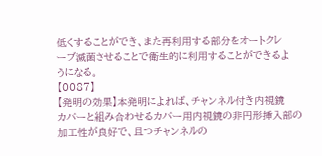低くすることができ、また再利用する部分をオートクレ
ーブ滅菌させることで衛生的に利用することができるよ
うになる。
【0087】
【発明の効果】本発明によれば、チャンネル付き内視鏡
カバーと組み合わせるカバー用内視鏡の非円形挿入部の
加工性が良好で、且つチャンネルの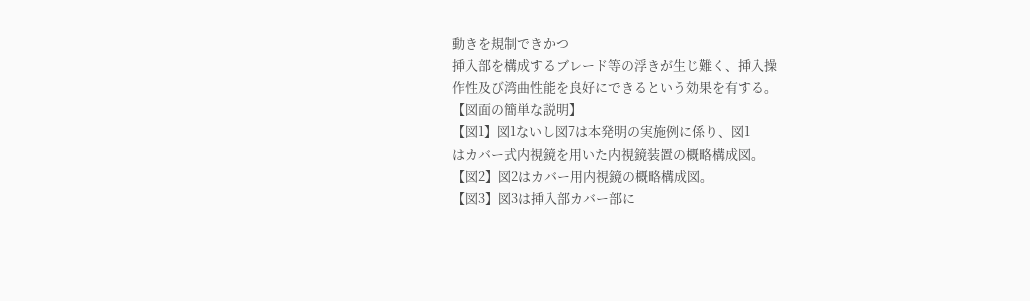動きを規制できかつ
挿入部を構成するブレード等の浮きが生じ難く、挿入操
作性及び湾曲性能を良好にできるという効果を有する。
【図面の簡単な説明】
【図1】図1ないし図7は本発明の実施例に係り、図1
はカバー式内視鏡を用いた内視鏡装置の概略構成図。
【図2】図2はカバー用内視鏡の概略構成図。
【図3】図3は挿入部カバー部に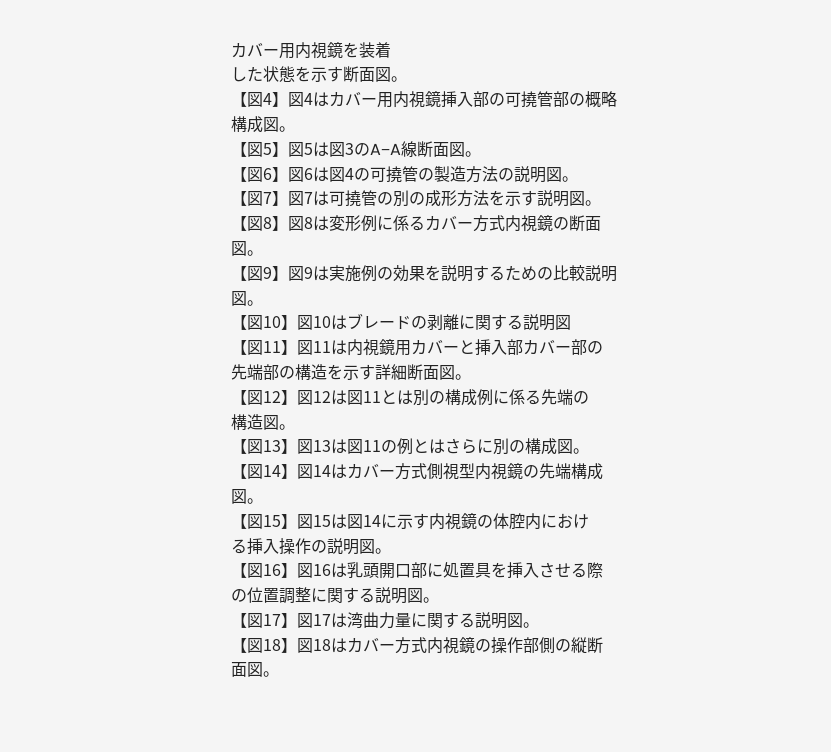カバー用内視鏡を装着
した状態を示す断面図。
【図4】図4はカバー用内視鏡挿入部の可撓管部の概略
構成図。
【図5】図5は図3のA−A線断面図。
【図6】図6は図4の可撓管の製造方法の説明図。
【図7】図7は可撓管の別の成形方法を示す説明図。
【図8】図8は変形例に係るカバー方式内視鏡の断面
図。
【図9】図9は実施例の効果を説明するための比較説明
図。
【図10】図10はブレードの剥離に関する説明図
【図11】図11は内視鏡用カバーと挿入部カバー部の
先端部の構造を示す詳細断面図。
【図12】図12は図11とは別の構成例に係る先端の
構造図。
【図13】図13は図11の例とはさらに別の構成図。
【図14】図14はカバー方式側視型内視鏡の先端構成
図。
【図15】図15は図14に示す内視鏡の体腔内におけ
る挿入操作の説明図。
【図16】図16は乳頭開口部に処置具を挿入させる際
の位置調整に関する説明図。
【図17】図17は湾曲力量に関する説明図。
【図18】図18はカバー方式内視鏡の操作部側の縦断
面図。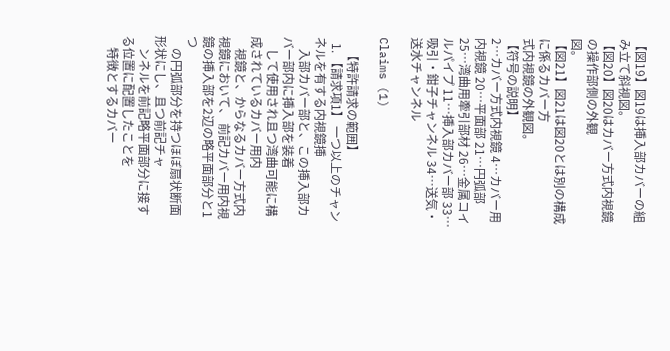【図19】図19は挿入部カバーの組み立て斜視図。
【図20】図20はカバー方式内視鏡の操作部側の外観
図。
【図21】図21は図20とは別の構成に係るカバー方
式内視鏡の外観図。
【符号の説明】
2…カバー方式内視鏡 4…カバー用内視鏡 20…平面部 21…円弧部 25…湾曲用牽引部材 26…金属コイルパイプ 11…挿入部カバー部 33…吸引・鉗子チャンネル 34…送気・送水チャンネル

Claims (1)

    【特許請求の範囲】
  1. 【請求項1】 一つ以上のチャンネルを有する内視鏡挿
    入部カバー部と、この挿入部カバー部内に挿入部を装着
    して使用され且つ湾曲可能に構成されているカバー用内
    視鏡と、からなるカバー方式内視鏡において、 前記カバー用内視鏡の挿入部を2辺の略平面部分と1つ
    の円弧部分を持つほぼ扇状断面形状にし、且つ前記チャ
    ンネルを前記略平面部分に接する位置に配置したことを
    特徴とするカバー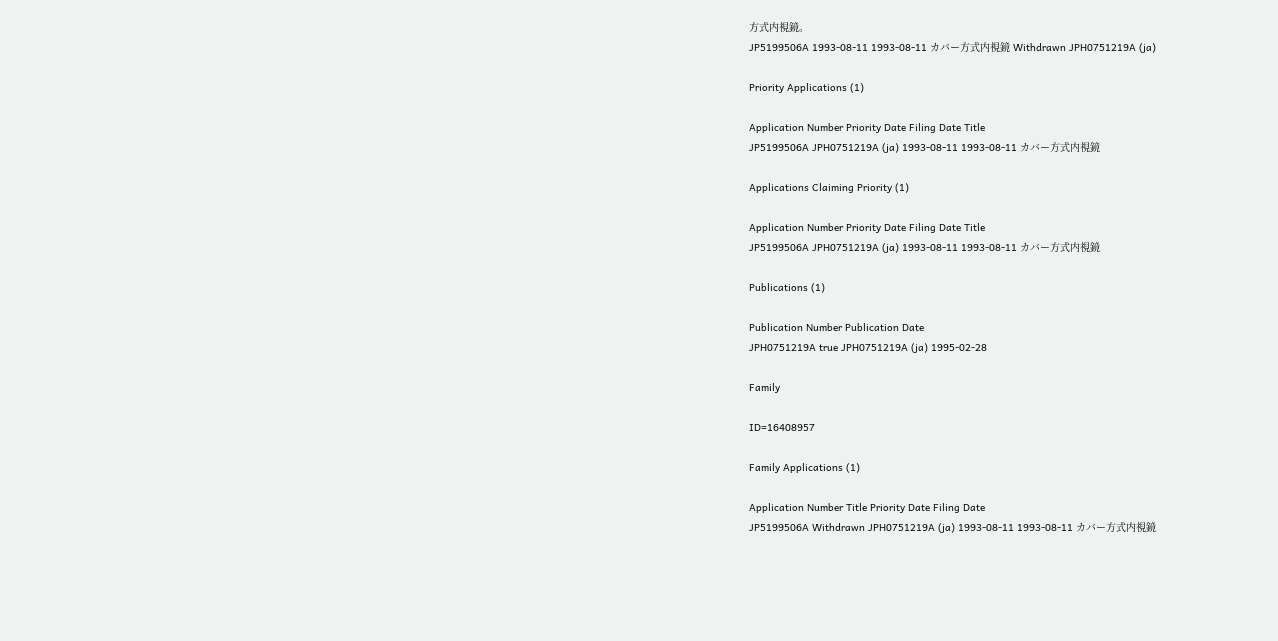方式内視鏡。
JP5199506A 1993-08-11 1993-08-11 カバー方式内視鏡 Withdrawn JPH0751219A (ja)

Priority Applications (1)

Application Number Priority Date Filing Date Title
JP5199506A JPH0751219A (ja) 1993-08-11 1993-08-11 カバー方式内視鏡

Applications Claiming Priority (1)

Application Number Priority Date Filing Date Title
JP5199506A JPH0751219A (ja) 1993-08-11 1993-08-11 カバー方式内視鏡

Publications (1)

Publication Number Publication Date
JPH0751219A true JPH0751219A (ja) 1995-02-28

Family

ID=16408957

Family Applications (1)

Application Number Title Priority Date Filing Date
JP5199506A Withdrawn JPH0751219A (ja) 1993-08-11 1993-08-11 カバー方式内視鏡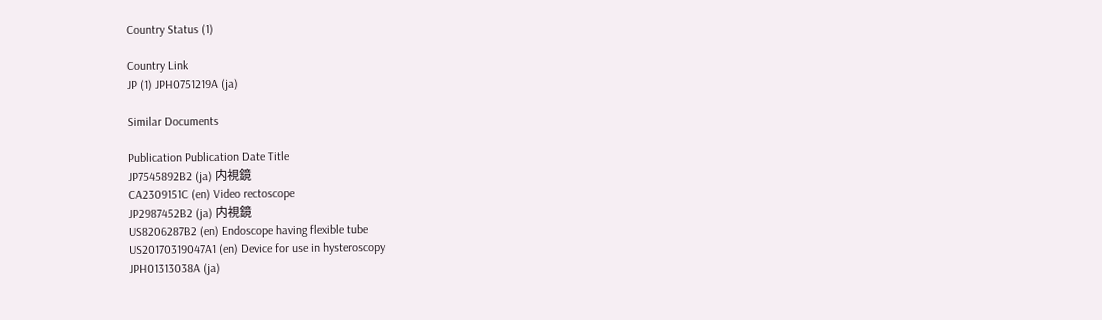Country Status (1)

Country Link
JP (1) JPH0751219A (ja)

Similar Documents

Publication Publication Date Title
JP7545892B2 (ja) 内視鏡
CA2309151C (en) Video rectoscope
JP2987452B2 (ja) 内視鏡
US8206287B2 (en) Endoscope having flexible tube
US20170319047A1 (en) Device for use in hysteroscopy
JPH01313038A (ja)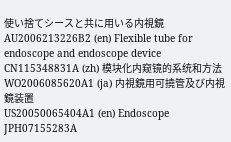使い捨てシースと共に用いる内視鏡
AU2006213226B2 (en) Flexible tube for endoscope and endoscope device
CN115348831A (zh) 模块化内窥镜的系统和方法
WO2006085620A1 (ja) 内視鏡用可撓管及び内視鏡装置
US20050065404A1 (en) Endoscope
JPH07155283A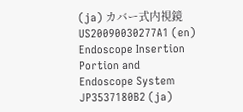(ja) カバー式内視鏡
US20090030277A1 (en) Endoscope Insertion Portion and Endoscope System
JP3537180B2 (ja)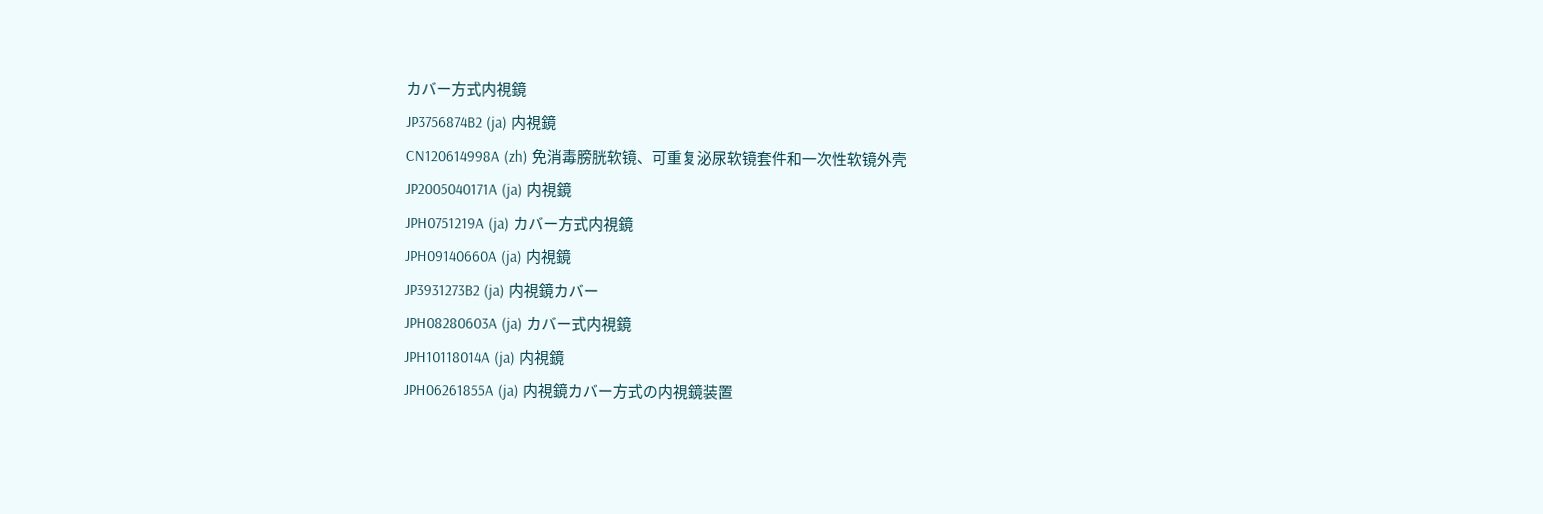カバー方式内視鏡
JP3756874B2 (ja) 内視鏡
CN120614998A (zh) 免消毒膀胱软镜、可重复泌尿软镜套件和一次性软镜外壳
JP2005040171A (ja) 内視鏡
JPH0751219A (ja) カバー方式内視鏡
JPH09140660A (ja) 内視鏡
JP3931273B2 (ja) 内視鏡カバー
JPH08280603A (ja) カバー式内視鏡
JPH10118014A (ja) 内視鏡
JPH06261855A (ja) 内視鏡カバー方式の内視鏡装置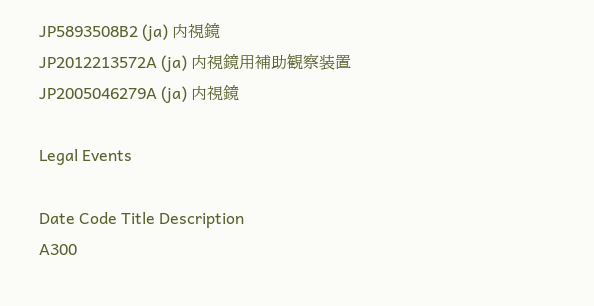JP5893508B2 (ja) 内視鏡
JP2012213572A (ja) 内視鏡用補助観察装置
JP2005046279A (ja) 内視鏡

Legal Events

Date Code Title Description
A300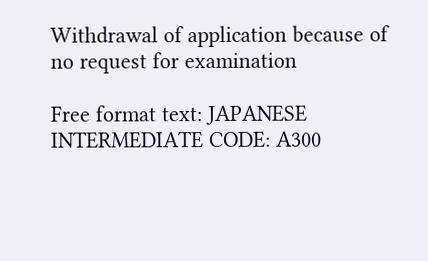Withdrawal of application because of no request for examination

Free format text: JAPANESE INTERMEDIATE CODE: A300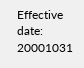Effective date: 20001031